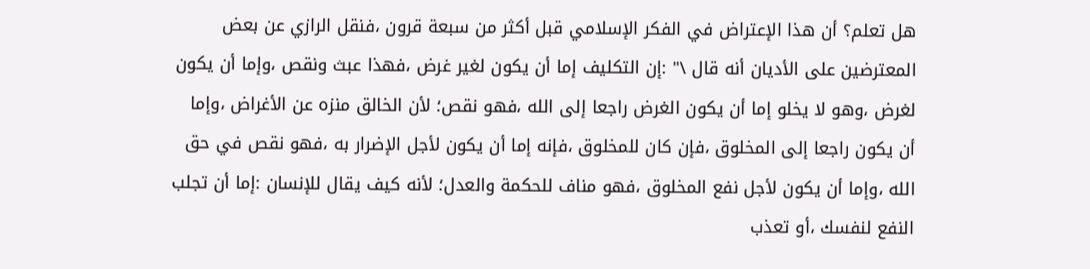هل تعلم؟ أن هذا الإعتراض في الفكر الإسلامي قبل أكثر من سبعة قرون ،فنقل الرازي عن بعض المعترضين على الأديان أنه قال \" :إن التكليف إما أن يكون لغير غرض ،فهذا عبث ونقص ،وإما أن يكون لغرض ،وهو لا يخلو إما أن يكون الغرض راجعا إلى الله ،فهو نقص؛ لأن الخالق منزه عن الأغراض ،وإما أن يكون راجعا إلى المخلوق ،فإن كان للمخلوق ،فإنه إما أن يكون لأجل الإضرار به ،فهو نقص في حق الله ،وإما أن يكون لأجل نفع المخلوق ،فهو مناف للحكمة والعدل؛ لأنه كيف يقال للإنسان :إما أن تجلب النفع لنفسك ،أو تعذب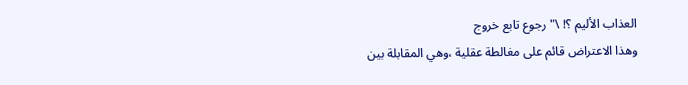العذاب الأليم ؟! \" رجوع تابع خروج
وهذا الاعتراض قائم على مغالطة عقلية ،وهي المقابلة بين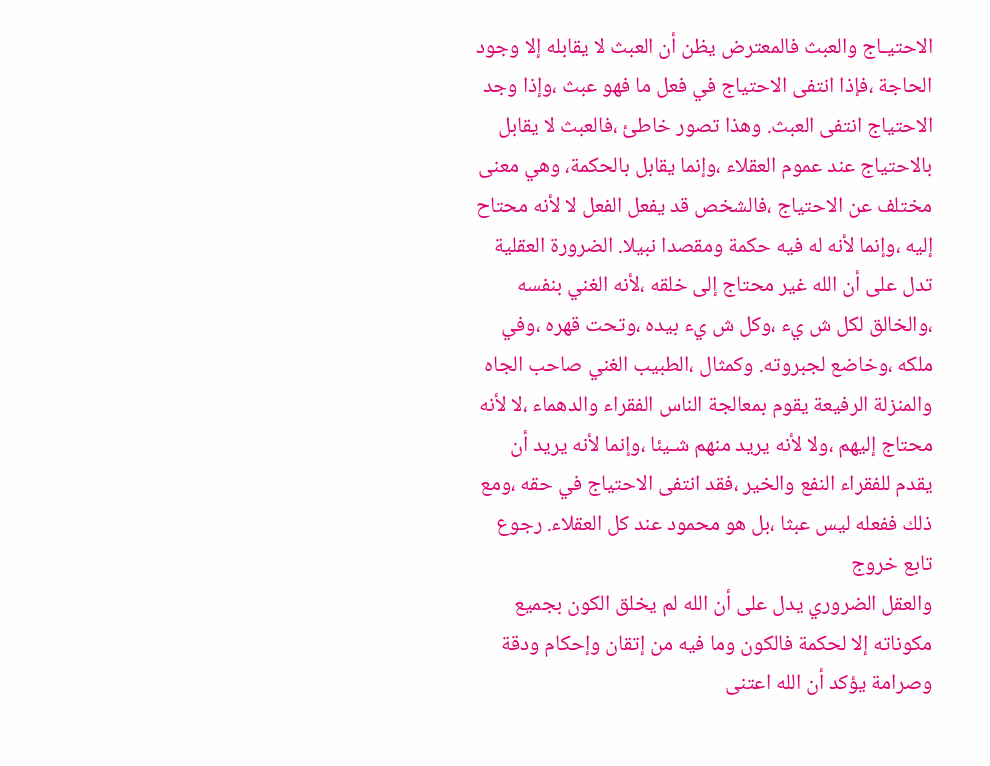الاحتيـاج والعبث فالمعترض يظن أن العبث لا يقابله إلا وجود الحاجة ،فإذا انتفى الاحتياج في فعل ما فهو عبث ،وإذا وجد الاحتياج انتفى العبث. وهذا تصور خاطئ ،فالعبث لا يقابل بالاحتياج عند عموم العقلاء ،وإنما يقابل بالحكمة، وهي معنى مختلف عن الاحتياج ،فالشخص قد يفعل الفعل لا لأنه محتاح إليه ،وإنما لأنه له فيه حكمة ومقصدا نبيلا. الضرورة العقلية تدل على أن الله غير محتاج إلى خلقه ،لأنه الغني بنفسه ،والخالق لكل ش يء ،وكل ش يء بيده ،وتحت قهره ،وفي ملكه ،وخاضع لجبروته. وكمثال ،الطبيب الغني صاحب الجاه والمنزلة الرفيعة يقوم بمعالجة الناس الفقراء والدهماء ،لا لأنه محتاج إليهم ،ولا لأنه يريد منهم شـيئا ،وإنما لأنه يريد أن يقدم للفقراء النفع والخير ،فقد انتفى الاحتياج في حقه ،ومع ذلك ففعله ليس عبثا ،بل هو محمود عند كل العقلاء. رجوع تابع خروج
والعقل الضروري يدل على أن الله لم يخلق الكون بجميع مكوناته إلا لحكمة فالكون وما فيه من إتقان وإحكام ودقة وصرامة يؤكد أن الله اعتنى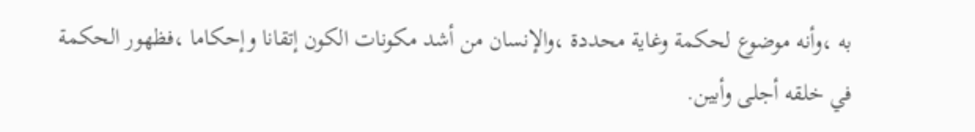به ،وأنه موضوع لحكمة وغاية محددة ،والإنسان من أشد مكونات الكون إتقانا وإحكاما ،فظهور الحكمة في خلقه أجلى وأبين.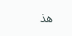هذ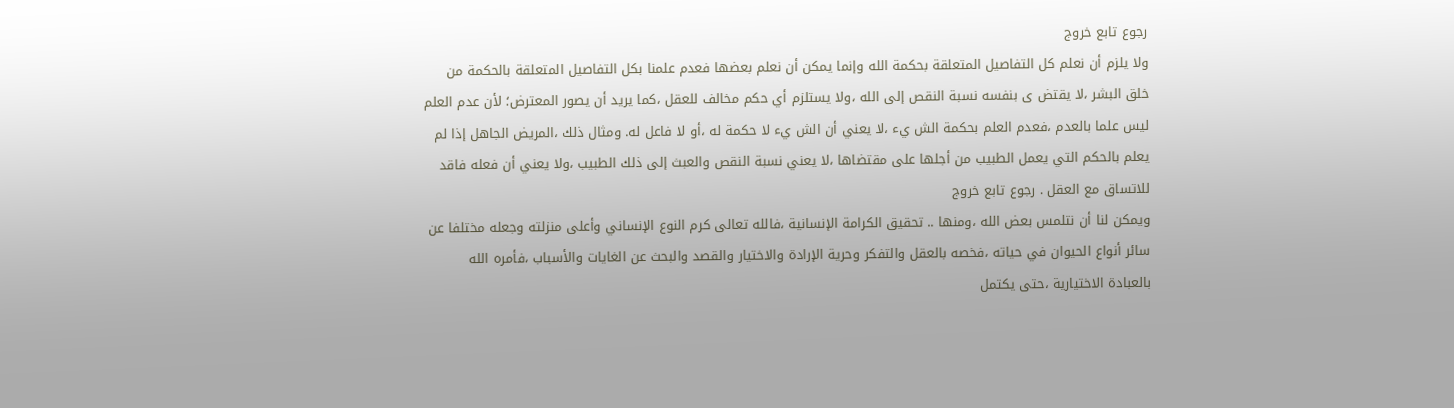رجوع تابع خروج
ولا يلزم أن نعلم كل التفاصيل المتعلقة بحكمة الله وإنما يمكن أن نعلم بعضها فعدم علمنا بكل التفاصيل المتعلقة بالحكمة من خلق البشر ،لا يقتض ى بنفسه نسبة النقص إلى الله ،ولا يستلزم أي حكم مخالف للعقل ،كما يريد أن يصور المعترض؛ لأن عدم العلم ليس علما بالعدم ،فعدم العلم بحكمة الش يء ،لا يعني أن الش يء لا حكمة له ،أو لا فاعل له. ومثال ذلك ،المريض الجاهل إذا لم يعلم بالحكم التي يعمل الطبيب من أجلها على مقتضاها ،لا يعني نسبة النقص والعبث إلى ذلك الطبيب ،ولا يعني أن فعله فاقد للاتساق مع العقل . رجوع تابع خروج
ويمكن لنا أن نتلمس بعض الله ،ومنها .. تحقيق الكرامة الإنسانية ،فالله تعالى كرم النوع الإنساني وأعلى منزلته وجعله مختلفا عن سائر أنواع الحيوان في حياته ،فخصه بالعقل والتفكر وحرية الإرادة والاختيار والقصد والبحث عن الغايات والأسباب ،فأمره الله بالعبادة الاختيارية ،حتى يكتمل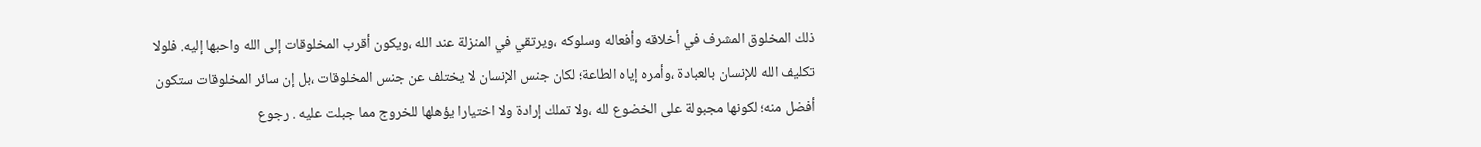ذلك المخلوق المشرف في أخلاقه وأفعاله وسلوكه ،ويرتقي في المنزلة عند الله ،ويكون أقرب المخلوقات إلى الله واحبها إليه. فلولا تكليف الله للإنسان بالعبادة ،وأمره إياه الطاعة؛ لكان جنس الإنسان لا يختلف عن جنس المخلوقات ،بل إن سائر المخلوقات ستكون أفضل منه؛ لكونها مجبولة على الخضوع لله ،ولا تملك إرادة ولا اختيارا يؤهلها للخروج مما جبلت عليه . رجوع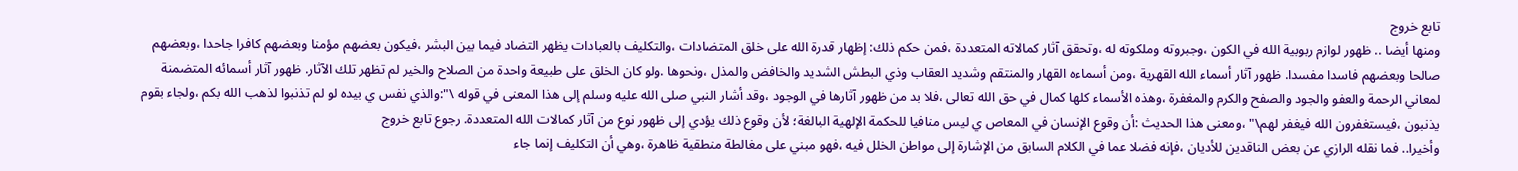تابع خروج
ومنها أيضا .. ظهور لوازم ربوبية الله في الكون ،وجبروته وملكوته له ،وتحقق آثار كمالاته المتعددة ،فمن حكم ذلك: إظهار قدرة الله على خلق المتضادات ،والتكليف بالعبادات يظهر التضاد فيما بين البشر ،فيكون بعضهم مؤمنا وبعضهم كافرا جاحدا ،وبعضهم صالحا وبعضهم فاسدا مفسدا. ظهور آثار أسماء الله القهرية ،ومن أسماءه القهار والمنتقم وشديد العقاب وذي البطش الشديد والخافض والمذل ،ونحوها .ولو كان الخلق على طبيعة واحدة من الصلاح والخير لم تظهر تلك الآثار. ظهور آثار أسمائه المتضمنة لمعاني الرحمة والعفو والجود والصفح والكرم والمغفرة ،وهذه الأسماء كلها كمال في حق الله تعالى ،فلا بد من ظهور آثارها في الوجود ،وقد أشار النبي صلى الله عليه وسلم إلى هذا المعنى في قوله \":والذي نفس ي بيده لو لم تذنبوا لذهب الله بكم ،ولجاء بقوم يذنبون ،فيستغفرون الله فيغفر لهم\" ،ومعنى هذا الحديث :أن وقوع الإنسان في المعاص ي ليس منافيا للحكمة الإلهية البالغة؛ لأن وقوع ذلك يؤدي إلى ظهور نوع من آثار كمالات الله المتعددة. رجوع تابع خروج
وأخيرا.. فما نقله الرازي عن بعض الناقدين للأديان ،فإنه فضلا عما في الكلام السابق من الإشارة إلى مواطن الخلل فيه ،فهو مبني على مغالطة منطقية ظاهرة ،وهي أن التكليف إنما جاء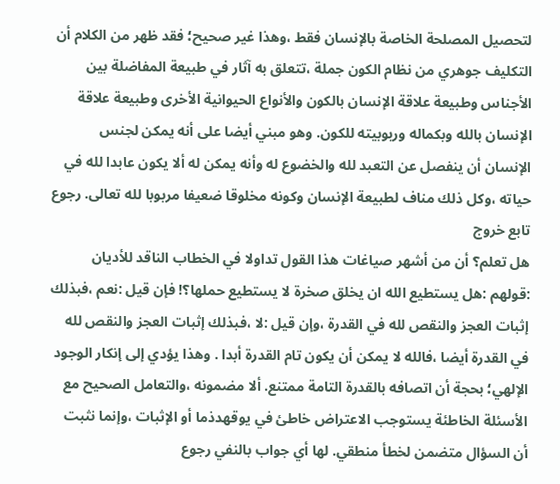لتحصيل المصلحة الخاصة بالإنسان فقط ،وهذا غير صحيح؛ فقد ظهر من الكلام أن التكليف جوهري من نظام الكون جملة ،تتعلق به آثار في طبيعة المفاضلة بين الأجناس وطبيعة علاقة الإنسان بالكون والأنواع الحيوانية الأخرى وطبيعة علاقة الإنسان بالله وبكماله وربوبيته للكون. وهو مبني أيضا على أنه يمكن لجنس الإنسان أن ينفصل عن التعبد لله والخضوع له وأنه يمكن له ألا يكون عابدا لله في حياته ،وكل ذلك مناف لطبيعة الإنسان وكونه مخلوقا ضعيفا مربوبا لله تعالى. رجوع تابع خروج
هل تعلم؟ أن من أشهر صياغات هذا القول تداولا في الخطاب الناقد للأديان :قولهم :هل يستطيع الله ان يخلق صخرة لا يستطيع حملها؟! فإن قيل :نعم ،فبذلك إثبات العجز والنقص لله في القدرة ،وإن قيل :لا ،فبذلك إثبات العجز والنقص لله في القدرة أيضا ،فالله لا يمكن أن يكون تام القدرة أبدا . وهذا يؤدي إلى إنكار الوجود الإلهي؛ بحجة أن اتصافه بالقدرة التامة ممتنع. ألا مضمونه ،والتعامل الصحيح مع الأسئلة الخاطئة يستوجب الاعتراض خاطئ في يوقهدذما أو الإثبات ،وإنما نثبت أن السؤال متضمن لخطأ منطقي. لها أي جواب بالنفي رجوع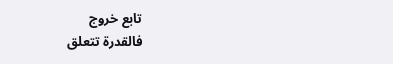تابع خروج
فالقدرة تتعلق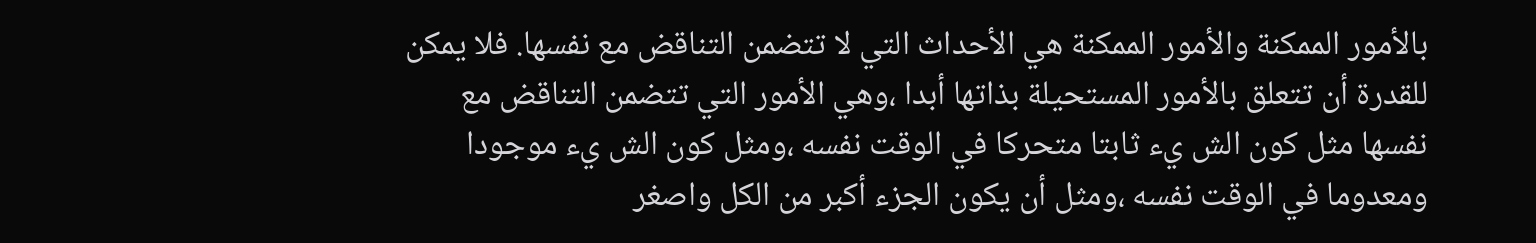بالأمور الممكنة والأمور الممكنة هي الأحداث التي لا تتضمن التناقض مع نفسها. فلا يمكن للقدرة أن تتعلق بالأمور المستحيلة بذاتها أبدا ،وهي الأمور التي تتضمن التناقض مع نفسها مثل كون الش يء ثابتا متحركا في الوقت نفسه ،ومثل كون الش يء موجودا ومعدوما في الوقت نفسه ،ومثل أن يكون الجزء أكبر من الكل واصغر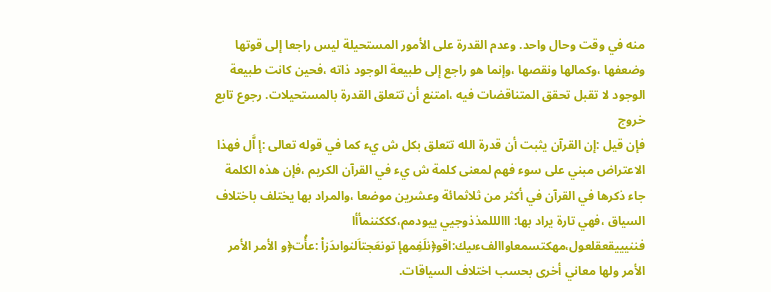منه في وقت وحال واحد. وعدم القدرة على الأمور المستحيلة ليس راجعا إلى قوتها وضعفها ،وكمالها ونقصها ،وإنما هو راجع إلى طبيعة الوجود ذاته ،فحين كانت طبيعة الوجود لا تقبل تحقق المتناقضات فيه ،امتنع أن تتعلق القدرة بالمستحيلات. رجوع تابع خروج
فإن قيل :إن القرآن يثبت أن قدرة الله تتعلق بكل ش يء كما في قوله تعالى :إ اَّل فهذا الاعتراض مبني على سوء فهم لمعنى كلمة ش يء في القرآن الكريم ،فإن هذه الكلمة جاء ذكرها في القرآن في أكثر من ثلاثمائة وعشرين موضعا ،والمراد بها يختلف باختلاف السياق ،فهي تارة يراد بها: ااالللمذذوجيي ييودمم،كككننمأأا فننيييقعقلعول،مهكتسمعاواالفءىيك:اقو﴿نلَفِمهإ تونعَجتاَلنواىدَزاْ :عأُت﴿و الأمر الأمر الأمر ولها معاني أخرى بحسب اختلاف السياقات.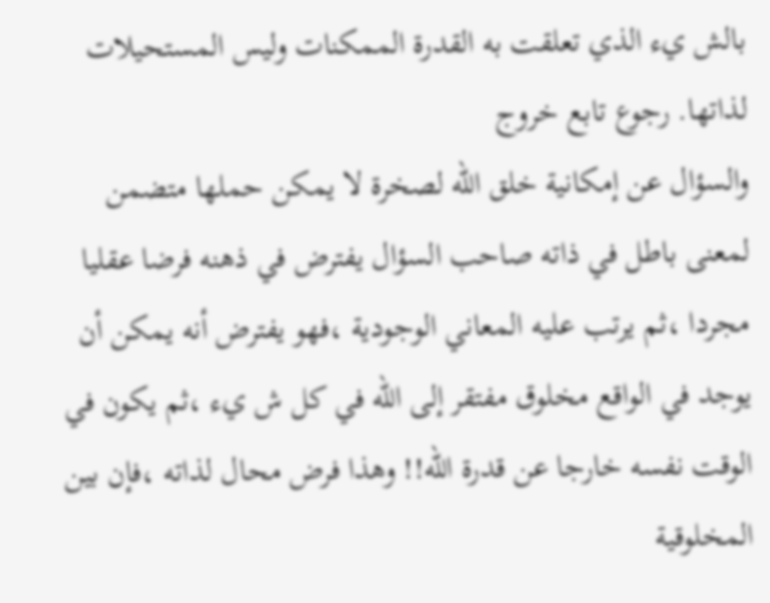بالش يء الذي تعلقت به القدرة الممكنات وليس المستحيلات لذاتها. رجوع تابع خروج
والسؤال عن إمكانية خلق الله لصخرة لا يمكن حملها متضمن لمعنى باطل في ذاته صاحب السؤال يفترض في ذهنه فرضا عقليا مجردا ،ثم يرتب عليه المعاني الوجودية ،فهو يفترض أنه يمكن أن يوجد في الواقع مخلوق مفتقر إلى الله في كل ش يء ،ثم يكون في الوقت نفسه خارجا عن قدرة الله!! وهذا فرض محال لذاته ،فإن بين المخلوقية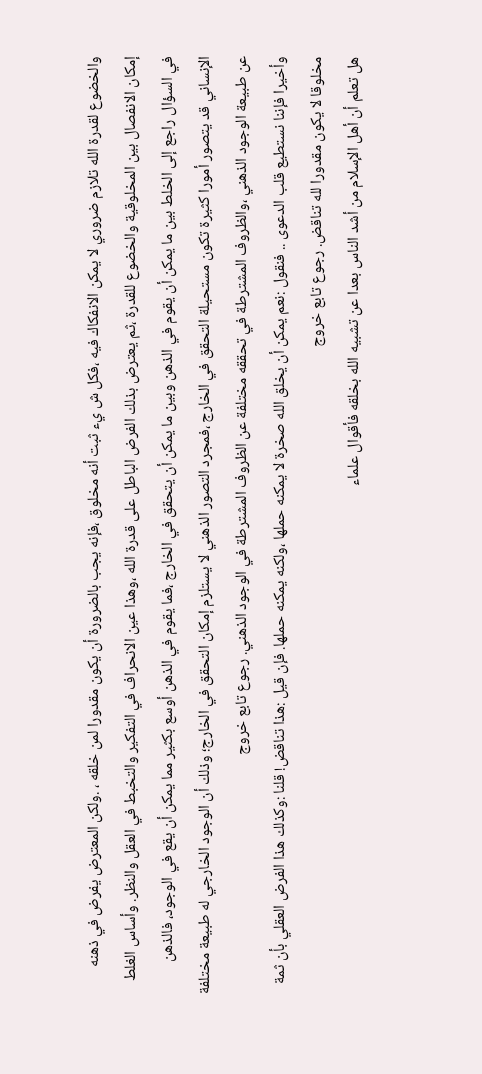والخضوع لقدرة الله تلازم ضروري لا يمكن الانفكاك فيه ،فكل ش يء ثبت أنه مخلوق ،فإنه يجب بالضرورة أن يكون مقدورا لمن خلقه ، .ولكن المعترض يفرض في ذهنه إمكان الانفصال بين المخلوقية والخضوع للقدرة ،ثم يعترض بذلك الفرض الباطل على قدرة الله ،وهذا عين الانحراف في التفكير والتخبط في العقل والنظر. وأساس الغلط في السؤال راجع إلى الخلط بين ما يمكن أن يقوم في الذهن وبين ما يمكن أن يتحقق في الخارج ،فما يقوم في الذهن أوسع بكثير مما يمكن أن يقع في الوجود، فالذهن الإنساني قد يتصور أمورا كثيرة تكون مستحيلة التحقق في الخارج ،فمجرد التصور الذهني لا يستلزم إمكان التحقق في الخارج؛ وذلك أن الوجود الخارجي له طبيعة مختلفة عن طبيعة الوجود الذهني ،والظروف المشترطة في تحققه مختلفة عن الظروف المشترطة في الوجود الذهني. رجوع تابع خروج
وأخيرا فإننا نستطيع قلب الدعوى .. فنقول :نعم يمكن أن يخلق الله صخرة لا يمكنه حملها ،ولكنه يمكنه حملها. فإن قيل :هذا تناقض! قلنا :وكذلك هذا الفرض العقلي بأن ثمة مخلوقا لا يكون مقدورا لله تناقض. رجوع تابع خروج
هل تعلم أن أهل الإسلام من أشد الناس بعدا عن تشبيه الله بخلقه فأقوال علماء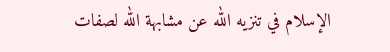الإسلام في تنزيه الله عن مشابهة الله لصفات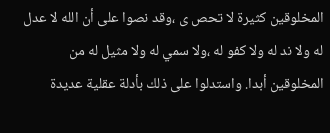المخلوقين كثيرة لا تحص ى ،وقد نصوا على أن الله لا عدل له ولا ند له ولا كفو له ،ولا سمي له ولا مثيل له من المخلوقين أبدا. واستدلوا على ذلك بأدلة عقلية عديدة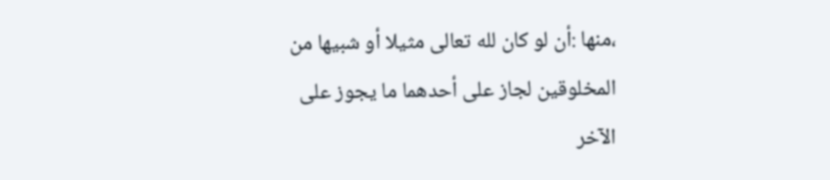،منها :أن لو كان لله تعالى مثيلا أو شبيها من المخلوقين لجاز على أحدهما ما يجوز على الآخر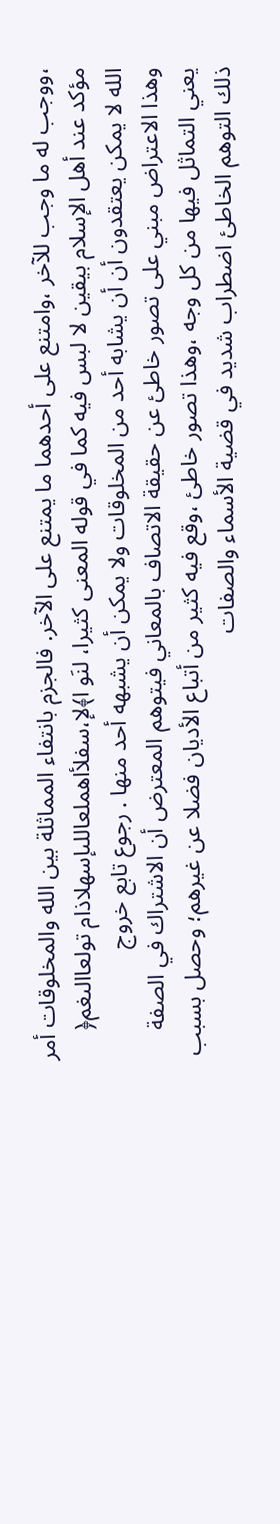،ووجب له ما وجب للآخر ،وامتنع على أحدهما ما يمتنع على الآخر. فالجزم بانتفاء المماثلة بين الله والمخلوقات أمر مؤكد عند أهل الإسلام بيقين لا لبس فيه كما في قوله المعنى كثيرا، لنَو ا﴾لإ،سفلأاهملعاللىإسهلاذام تولعاالىغم﴿ الله لا يمكن يعتقدون أن أن يشابه أحد من المخلوقات ولا يمكن أن يشبهه أحد منها . رجوع تابع خروج
وهذا الاعتراض مبني على تصور خاطئ عن حقيقة الاتصاف بالمعاني فيتوهم المعترض أن الاشتراك في الصفة يعني التماثل فيها من كل وجه ،وهذا تصور خاطئ ،وقع فيه كثير من أتباع الأديان فضلا عن غيرهم؛ وحصل بسبب ذلك التوهم الخاطئ اضطراب شديد في قضية الأسماء والصفات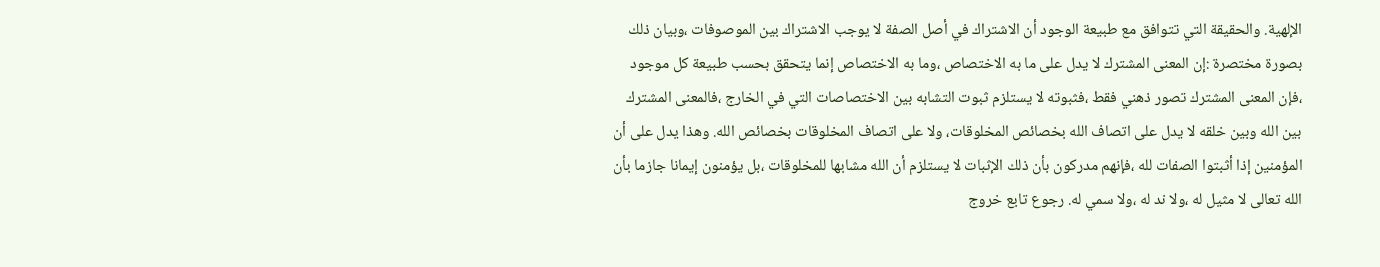الإلهية. والحقيقة التي تتوافق مع طبيعة الوجود أن الاشتراك في أصل الصفة لا يوجب الاشتراك بين الموصوفات ،وبيان ذلك بصورة مختصرة :إن المعنى المشترك لا يدل على ما به الاختصاص ،وما به الاختصاص إنما يتحقق بحسب طبيعة كل موجود ،فإن المعنى المشترك تصور ذهني فقط ،فثبوته لا يستلزم ثبوت التشابه بين الاختصاصات التي في الخارج ،فالمعنى المشترك بين الله وبين خلقه لا يدل على اتصاف الله بخصائص المخلوقات، ولا على اتصاف المخلوقات بخصائص الله. وهذا يدل على أن المؤمنين إذا أثبتوا الصفات لله ،فإنهم مدركون بأن ذلك الإثبات لا يستلزم أن الله مشابها للمخلوقات ،بل يؤمنون إيمانا جازما بأن الله تعالى لا مثيل له ،ولا ند له ،ولا سمي له. رجوع تابع خروج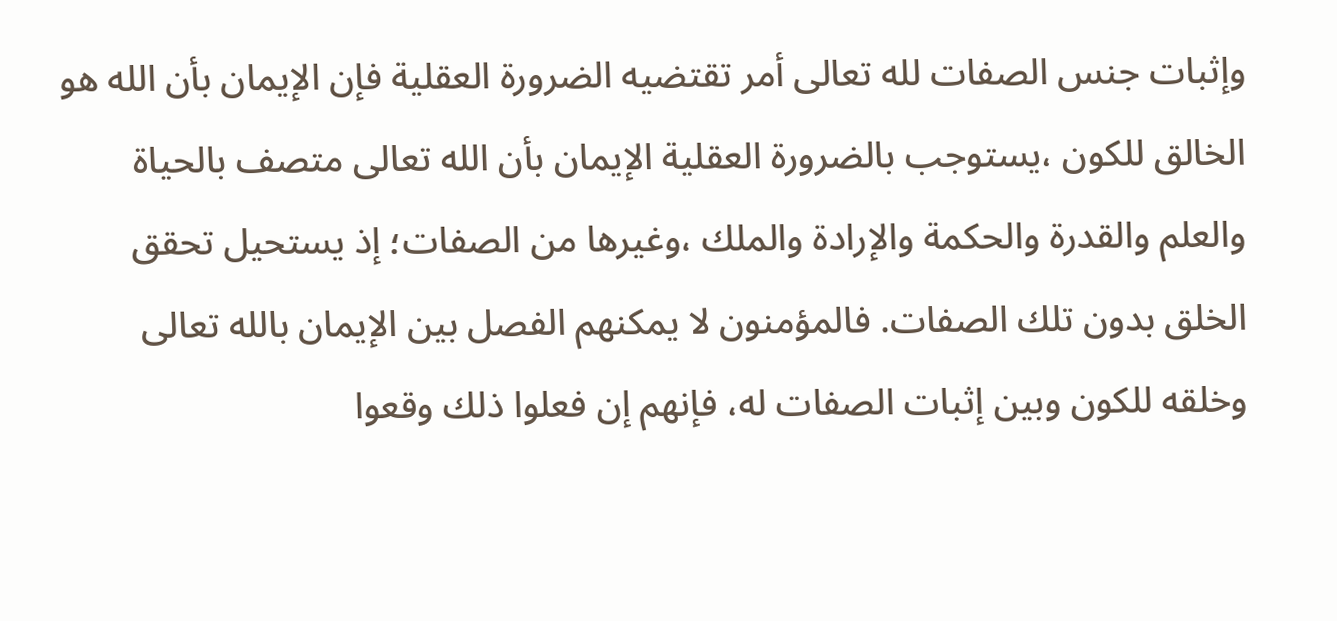وإثبات جنس الصفات لله تعالى أمر تقتضيه الضرورة العقلية فإن الإيمان بأن الله هو الخالق للكون ،يستوجب بالضرورة العقلية الإيمان بأن الله تعالى متصف بالحياة والعلم والقدرة والحكمة والإرادة والملك ،وغيرها من الصفات؛ إذ يستحيل تحقق الخلق بدون تلك الصفات. فالمؤمنون لا يمكنهم الفصل بين الإيمان بالله تعالى وخلقه للكون وبين إثبات الصفات له، فإنهم إن فعلوا ذلك وقعوا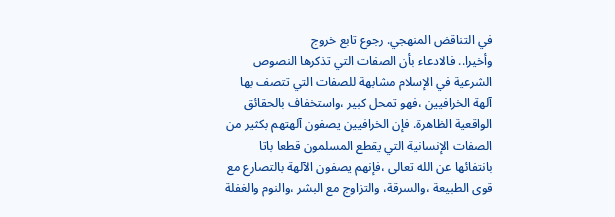في التناقض المنهجي. رجوع تابع خروج
وأخيرا.. فالادعاء بأن الصفات التي تذكرها النصوص الشرعية في الإسلام مشابهة للصفات التي تتصف بها آلهة الخرافيين ،فهو تمحل كبير ،واستخفاف بالحقائق الواقعية الظاهرة. فإن الخرافيين يصفون آلهتهم بكثير من الصفات الإنسانية التي يقطع المسلمون قطعا باتا بانتفائها عن الله تعالى ،فإنهم يصفون الآلهة بالتصارع مع قوى الطبيعة ،والسرقة، والتزاوج مع البشر ،والنوم والغفلة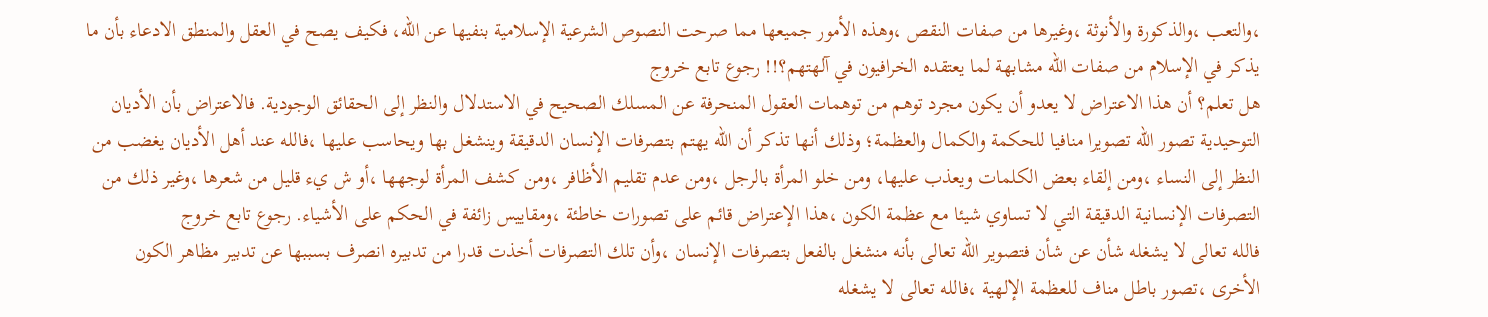،والتعب ،والذكورة والأنوثة ،وغيرها من صفات النقص ،وهذه الأمور جميعها مما صرحت النصوص الشرعية الإسلامية بنفيها عن الله، فكيف يصح في العقل والمنطق الادعاء بأن ما يذكر في الإسلام من صفات الله مشابهة لما يعتقده الخرافيون في آلهتهم؟!! رجوع تابع خروج
هل تعلم؟ أن هذا الاعتراض لا يعدو أن يكون مجرد توهم من توهمات العقول المنحرفة عن المسلك الصحيح في الاستدلال والنظر إلى الحقائق الوجودية. فالاعتراض بأن الأديان التوحيدية تصور الله تصويرا منافيا للحكمة والكمال والعظمة؛ وذلك أنها تذكر أن الله يهتم بتصرفات الإنسان الدقيقة وينشغل بها ويحاسب عليها ،فالله عند أهل الأديان يغضب من النظر إلى النساء ،ومن إلقاء بعض الكلمات ويعذب عليها، ومن خلو المرأة بالرجل ،ومن عدم تقليم الأظافر ،ومن كشف المرأة لوجهها ،أو ش يء قليل من شعرها ،وغير ذلك من التصرفات الإنسانية الدقيقة التي لا تساوي شيئا مع عظمة الكون ،هذا الإعتراض قائم على تصورات خاطئة ،ومقاييس زائفة في الحكم على الأشياء. رجوع تابع خروج
فالله تعالى لا يشغله شأن عن شأن فتصوير الله تعالى بأنه منشغل بالفعل بتصرفات الإنسان ،وأن تلك التصرفات أخذت قدرا من تدبيره انصرف بسببها عن تدبير مظاهر الكون الأخرى ،تصور باطل مناف للعظمة الإلهية ،فالله تعالى لا يشغله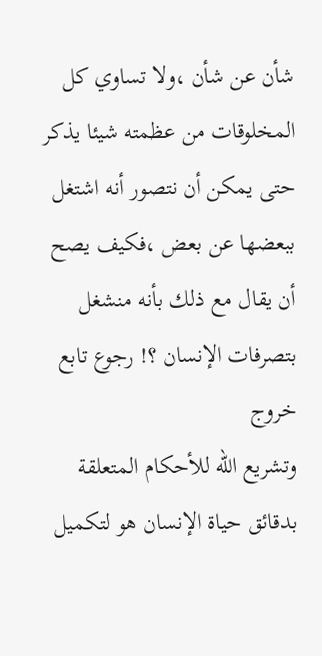شأن عن شأن ،ولا تساوي كل المخلوقات من عظمته شيئا يذكر حتى يمكن أن نتصور أنه اشتغل ببعضها عن بعض ،فكيف يصح أن يقال مع ذلك بأنه منشغل بتصرفات الإنسان ؟! رجوع تابع خروج
وتشريع الله للأحكام المتعلقة بدقائق حياة الإنسان هو لتكميل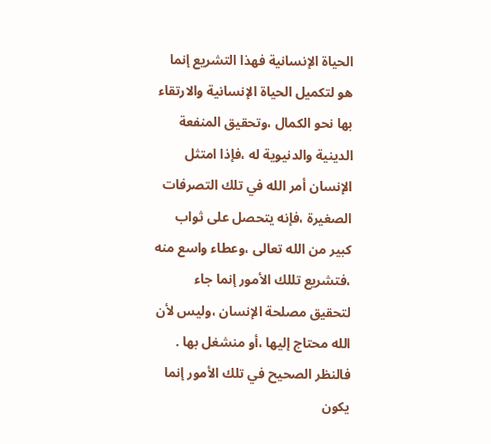الحياة الإنسانية فهذا التشريع إنما هو لتكميل الحياة الإنسانية والارتقاء بها نحو الكمال ،وتحقيق المنفعة الدينية والدنيوية له ،فإذا امتثل الإنسان أمر الله في تلك التصرفات الصغيرة ،فإنه يتحصل على ثواب كبير من الله تعالى ،وعطاء واسع منه ،فتشريع تللك الأمور إنما جاء لتحقيق مصلحة الإنسان ،وليس لأن الله محتاج إليها ،أو منشغل بها . فالنظر الصحيح في تلك الأمور إنما يكون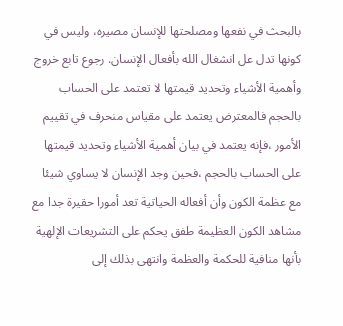بالبحث في نفعها ومصلحتها للإنسان مصيره، وليس في كونها تدل عل انشغال الله بأفعال الإنسان. رجوع تابع خروج
وأهمية الأشياء وتحديد قيمتها لا تعتمد على الحساب بالحجم فالمعترض يعتمد على مقياس منحرف في تقييم الأمور ،فإنه يعتمد في بيان أهمية الأشياء وتحديد قيمتها على الحساب بالحجم ،فحين وجد الإنسان لا يساوي شيئا مع عظمة الكون وأن أفعاله الحياتية تعد أمورا حقيرة جدا مع مشاهد الكون العظيمة طفق يحكم على التشريعات الإلهية بأنها منافية للحكمة والعظمة وانتهى بذلك إلى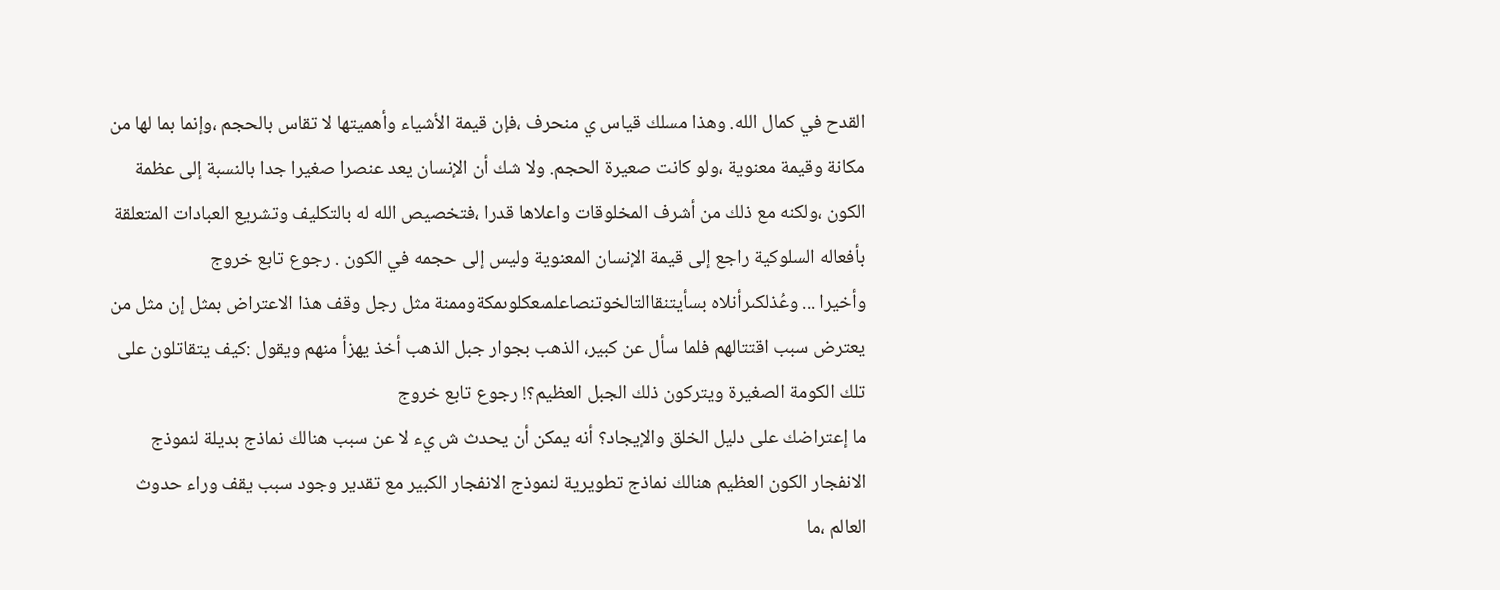القدح في كمال الله. وهذا مسلك قياس ي منحرف ،فإن قيمة الأشياء وأهميتها لا تقاس بالحجم ،وإنما بما لها من مكانة وقيمة معنوية ،ولو كانت صعيرة الحجم. ولا شك أن الإنسان يعد عنصرا صغيرا جدا بالنسبة إلى عظمة الكون ،ولكنه مع ذلك من أشرف المخلوقات واعلاها قدرا ،فتخصيص الله له بالتكليف وتشريع العبادات المتعلقة بأفعاله السلوكية راجع إلى قيمة الإنسان المعنوية وليس إلى حجمه في الكون . رجوع تابع خروج
وأخيرا ... وعُذلكىرأنلاه بسأيتنقاالتالخوتنصاعلمىعكلوىمكةوممنة مثل رجل وقف هذا الاعتراض بمثل إن مثل من يعترض سبب اقتتالهم فلما سأل عن كبير، الذهب بجوار جبل الذهب أخذ يهزأ منهم ويقول :كيف يتقاتلون على تلك الكومة الصغيرة ويتركون ذلك الجبل العظيم؟! رجوع تابع خروج
ما إعتراضك على دليل الخلق والإيجاد؟ أنه يمكن أن يحدث ش يء لا عن سبب هنالك نماذج بديلة لنموذج الانفجار الكون العظيم هنالك نماذج تطويرية لنموذج الانفجار الكبير مع تقدير وجود سبب يقف وراء حدوث العالم ،ما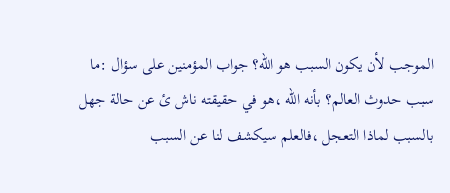الموجب لأن يكون السبب هو الله؟ جواب المؤمنين على سؤال :ما سبب حدوث العالم؟ بأنه الله ،هو في حقيقته ناش ئ عن حالة جهل بالسبب لماذا التعجل ،فالعلم سيكشف لنا عن السبب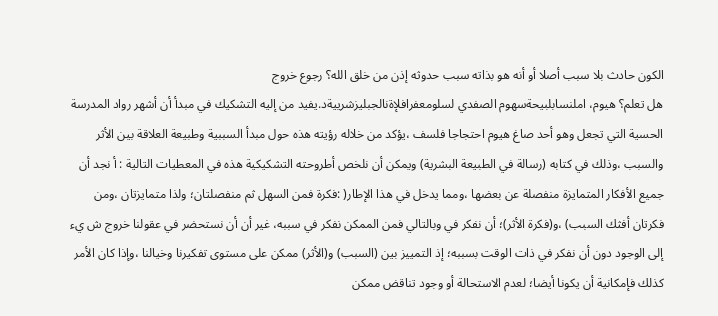الكون حادث بلا سبب أصلا أو أنه هو بذاته سبب حدوثه إذن من خلق الله؟ رجوع خروج
هل تعلم؟ هيوم، املنسابلبيحةسهوم الصفدي لسلومعفرافلإةنالجبليزشرييةد.يفيد من إليه التشكيك في مبدأ أن أشهر رواد المدرسة الحسية التي تجعل وهو أحد صاغ هيوم احتجاجا فلسف ،يؤكد من خلاله رؤيته هذه حول مبدأ السببية وطبيعة العلاقة بين الأثر والسبب ،وذلك في كتابه (رسالة في الطبيعة البشرية) ويمكن أن نلخص أطروحته التشكيكية هذه في المعطيات التالية : أ نجد أن جميع الأفكار المتمايزة منفصلة عن بعضها ،ومما يدخل في هذا الإطار( :فكرة فمن السهل ثم منفصلتان؛ ولذا متمايزتان ،ومن فكرتان أفثك السبب) ،و(فكرة الأثر)؛ أن نفكر في وبالتالي فمن الممكن نفكر في سببه، غير أن أن نستحضر في عقولنا خروج ش يء إلى الوجود دون أن نفكر في ذات الوقت بسببه؛ إذ التمييز بين (السبب) و(الأثر) ممكن على مستوى تفكيرنا وخيالنا ،وإذا كان الأمر كذلك فإمكانية أن يكونا أيضا؛ لعدم الاستحالة أو وجود تناقض ممكن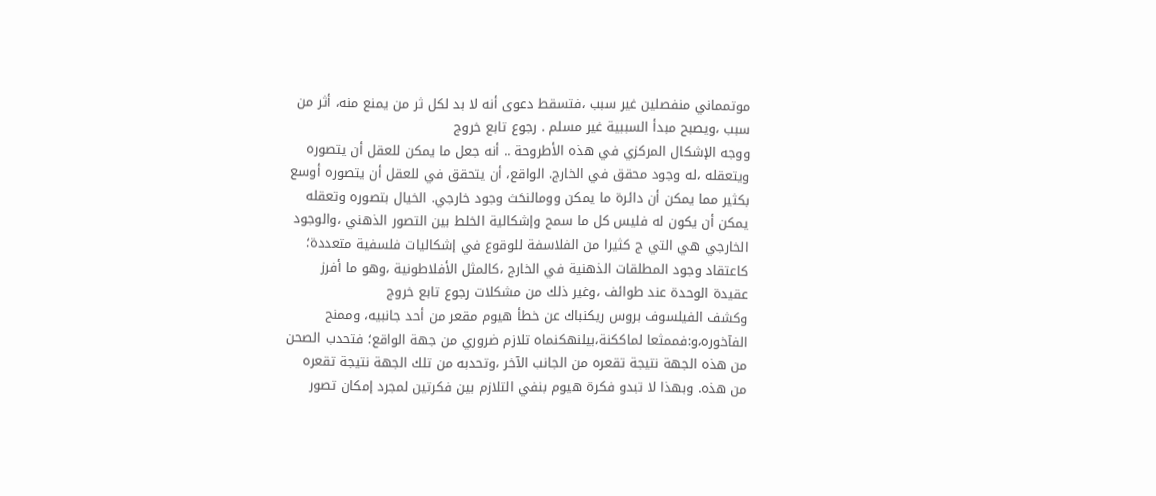موتمماني منفصلين غير سبب ،فتسقط دعوى أنه لا بد لكل ثر من يمنع منه، أثر من سبب ،ويصبح مبدأ السببية غير مسلم . رجوع تابع خروج
ووجه الإشكال المركزي في هذه الأطروحة .. أنه جعل ما يمكن للعقل أن يتصوره ويتعقله ،له وجود محقق في الخارج. الواقع، أن يتحقق في للعقل أن يتصوره أوسع بكثير مما يمكن أن دائرة ما يمكن وومالنحَث وجود خارجي. الخيال بتصوره وتعقله يمكن أن يكون له فليس كل ما سمح وإشكالية الخلط بين التصور الذهني ،والوجود الخارجي هي التي ج كثيرا من الفلاسفة للوقوع في إشكاليات فلسفية متعددة؛ كاعتقاد وجود المطلقات الذهنية في الخارج ،كالمثل الأفلاطونية ،وهو ما أفرز عقيدة الوحدة عند طوائف ،وغير ذلك من مشكلات رجوع تابع خروج
وكشف الفيلسوف بروس ريكنباك عن خطأ هيوم مقعر من أحد جانبيه، وممنح الفآخوره،و:فممثعا لماككنة،بيلنهكنماه تلازم ضروري من جهة الواقع؛ فتحدب الصحن من هذه الجهة نتيجة تقعره من الجانب الآخر ،وتحدبه من تلك الجهة نتيجة تقعره من هذه. وبهذا لا تبدو فكرة هيوم بنفي التلازم بين فكرتين لمجرد إمكان تصور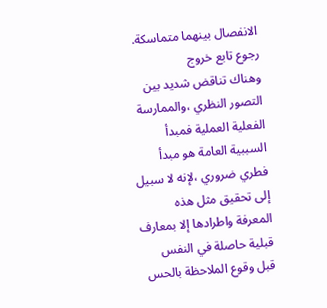الانفصال بينهما متماسكة. رجوع تابع خروج
وهناك تناقض شديد بين التصور النظري ،والممارسة الفعلية العملية فمبدأ السببية العامة هو مبدأ فطري ضروري ،لإنه لا سبيل إلى تحقيق مثل هذه المعرفة واطرادها إلا بمعارف قبلية حاصلة في النفس قبل وقوع الملاحظة بالحس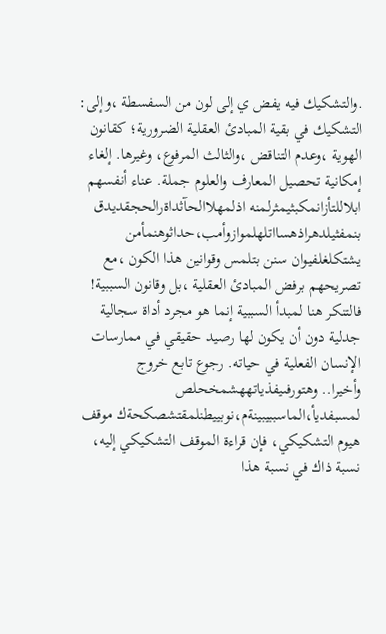.والتشكيك فيه يفض ي إلى لون من السفسطة ،وإلى: التشكيك في بقية المبادئ العقلية الضرورية؛ كقانون الهوية ،وعدم التناقض ،والثالث المرفوع، وغيرها. إلغاء إمكانية تحصيل المعارف والعلوم جملة. عناء أنفسهم ابلاللتأزانمكبثيمثرلمنه اذلمهلاالحآثداةرالحجقديدق بنمفثيلدهراذهسااتلهلموازوأمب،حداثوهنمأمن يشتكلغلفيوان سنن بتلمس وقوانين هذا الكون ،مع تصريحهم برفض المبادئ العقلية ،بل وقانون السببية! فالتنكر هنا لمبدأ السببية إنما هو مجرد أداة سجالية جدلية دون أن يكون لها رصيد حقيقي في ممارسات الإنسان الفعلية في حياته. رجوع تابع خروج
وأخيرا.. وهتورفىيفذياتههشمخحلص لمسبفديأ،الماسببيبينةم،نوبييطنلمقتشصكحةك موقف هيوم التشكيكي، فإن قراءة الموقف التشكيكي إليه، نسبة ذاك في نسبة هذا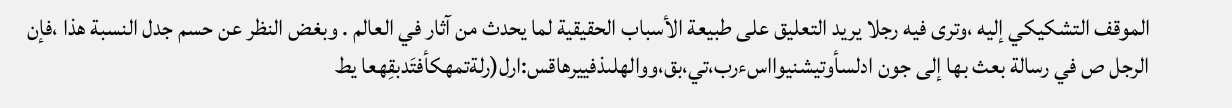الموقف التشكيكي إليه ،وترى فيه رجلا يريد التعليق على طبيعة الأسباب الحقيقية لما يحدث من آثار في العالم . وبغض النظر عن حسم جدل النسبة هذا ،فإن الرجل ص في رسالة بعث بها إلى جون ادلسأوتيشنيوااسءرب،تي،بق،ووالهلىذفييرهاقس:ارل(رلةتمهكأفتَدبقِهعا يط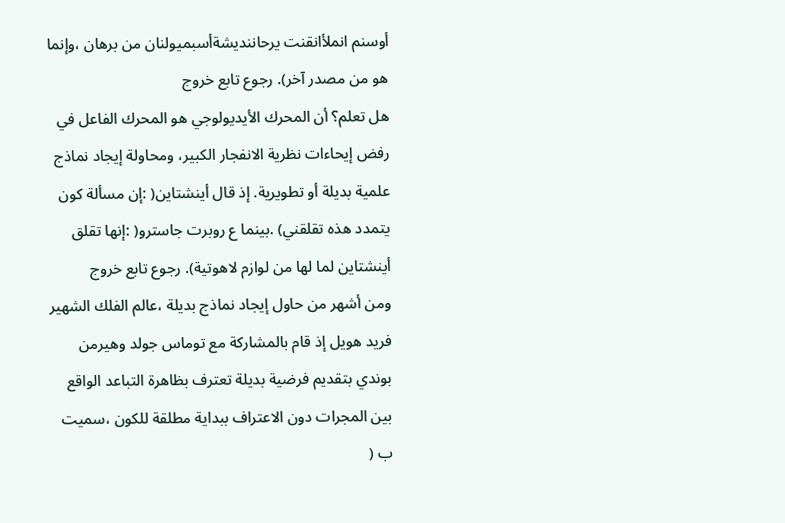أوسنم انملأانقنت يرحاننديشةأسبميولنان من برهان ،وإنما هو من مصدر آخر). رجوع تابع خروج
هل تعلم؟ أن المحرك الأيديولوجي هو المحرك الفاعل في رفض إيحاءات نظرية الانفجار الكبير، ومحاولة إيجاد نماذج علمية بديلة أو تطويرية. إذ قال أينشتاين( :إن مسألة كون يتمدد هذه تقلقني) .بينما ع روبرت جاسترو( :إنها تقلق أينشتاين لما لها من لوازم لاهوتية). رجوع تابع خروج
ومن أشهر من حاول إيجاد نماذج بديلة ،عالم الفلك الشهير فريد هويل إذ قام بالمشاركة مع توماس جولد وهيرمن بوندي بتقديم فرضية بديلة تعترف بظاهرة التباعد الواقع بين المجرات دون الاعتراف ببداية مطلقة للكون ،سميت ب (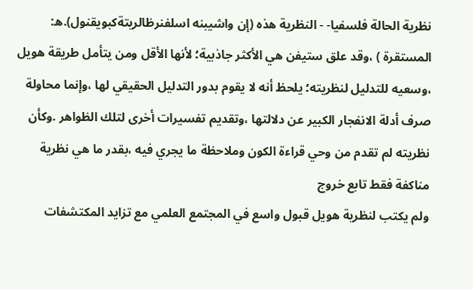نظرية الحالة فلسفيا- - النظرية هذه (إن واشيبنه اسلفنرظالريتةكبويقنول).ه: المستقرة ) ،وقد علق ستيفن هي الأكثر جاذبية؛ لأنها الأقل ومن يتأمل طريقة هويل ،وسعيه للتدليل لنظريته؛ يلحظ أنه لا يقوم بدور التدليل الحقيقي لها ،وإنما محاولة صرف أدلة الانفجار الكبير عن دلالتها ،وتقديم تفسيرات أخرى لتلك الظواهر .وكأن نظريته لم تقدم من وحي قراءة الكون وملاحظة ما يجري فيه ،بقدر ما هي نظرية مناكفة فقط تابع خروج
ولم يكتب لنظرية هويل قبول واسع في المجتمع العلمي مع تزايد المكتشفات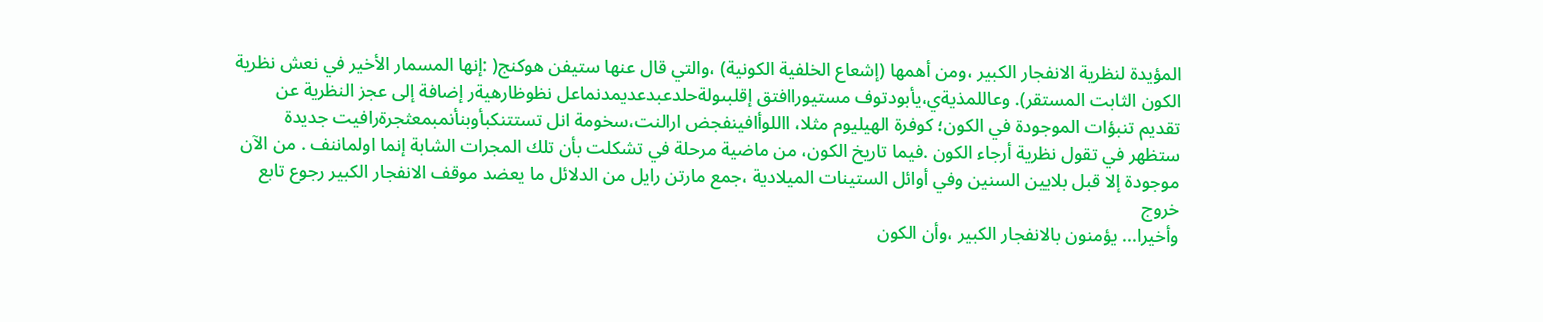المؤيدة لنظرية الانفجار الكبير ،ومن أهمها (إشعاع الخلفية الكونية) ،والتي قال عنها ستيفن هوكنج( :إنها المسمار الأخير في نعش نظرية الكون الثابت المستقر). وعاللمذيةي،يأبودتوف مستيوراافتق إقلبىولةحلدعبدعديمدنماعل نظوظارهيةر إضافة إلى عجز النظرية عن تقديم تنبؤات الموجودة في الكون؛ كوفرة الهيليوم مثلا، االلوأافينفجض ارالنت،سخومة انل تستتنكبأوبنأنمبمعثجرةرافيت جديدة ستظهر في تقول نظرية أرجاء الكون .فيما تاريخ الكون، من ماضية مرحلة في تشكلت بأن تلك المجرات الشابة إنما اولماننف . من الآن موجودة إلا قبل بلايين السنين وفي أوائل الستينات الميلادية ،جمع مارتن رايل من الدلائل ما يعضد موقف الانفجار الكبير رجوع تابع خروج
وأخيرا... يؤمنون بالانفجار الكبير ،وأن الكون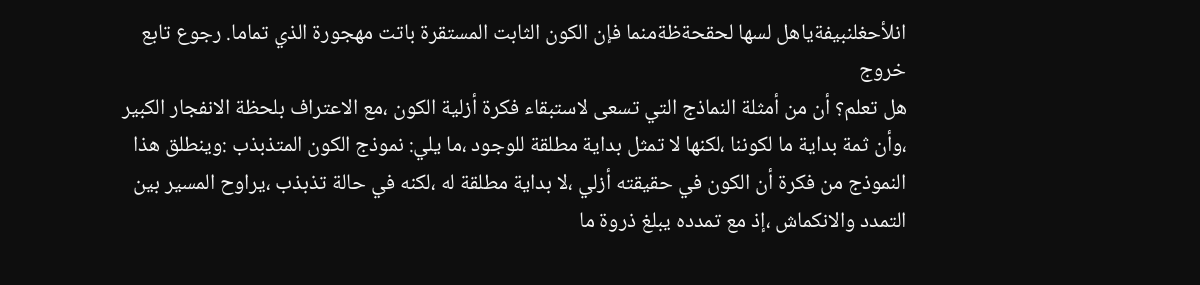انلأحغلنبيفةياهل لسها لحقحةظةمنما فإن الكون الثابت المستقرة باتت مهجورة الذي تماما. رجوع تابع خروج
هل تعلم؟ أن من أمثلة النماذج التي تسعى لاستبقاء فكرة أزلية الكون ،مع الاعتراف بلحظة الانفجار الكبير ،وأن ثمة بداية ما لكوننا ،لكنها لا تمثل بداية مطلقة للوجود ،ما يلي: نموذج الكون المتذبذب :وينطلق هذا النموذج من فكرة أن الكون في حقيقته أزلي ،لا بداية مطلقة له ،لكنه في حالة تذبذب ،يراوح المسير بين التمدد والانكماش ،إذ مع تمدده يبلغ ذروة ما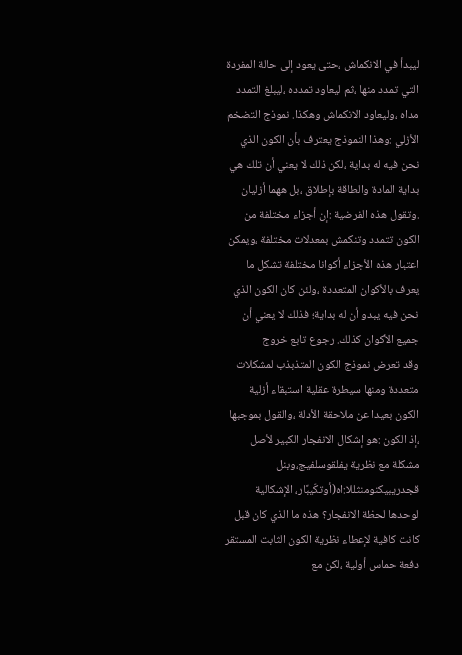ليبدأ في الانكماش ،حتى يعود إلى حالة المفردة التي تمدد منها ،ثم ليعاود تمدده ،ليبلغ التمدد مداه ،وليعاود الانكماش وهكذا. نموذج التضخم الأزلي :وهذا النموذج يعترف بأن الكون الذي نحن فيه له بداية ،لكن ذلك لا يعني أن تلك هي بداية المادة والطاقة بإطلاق ،بل ههما أزليان .وتقول هذه الفرضية :إن أجزاء مختلفة من الكون تتمدد وتنكمش بمعدلات مختلفة ،ويمكن اعتبار هذه الأجزاء أكوانا مختلفة تشكل ما يعرف بالأكوان المتعددة ،ولئن كان الكون الذي نحن فيه يبدو أن له بداية؛ فذلك لا يعني أن جميع الأكوان كذلك. رجوع تابع خروج
وقد تعرض نموذج الكون المتذبذب لمشكلات متعددة ومنها سيطرة عقلية استبقاء أزلية الكون بعيدا عن ملاحقة الأدلة ،والقول بموجبها ،إذ الكون :هو إشكال الانفجار الكبير لأصل مشكلة مع نظرية يفلقوسلفيج،وبنل قجدريبيكنومنثللا:اه(أوتكّيبًار، الإشكالية لوحدها لحظة الانفجار؟ هذه ما الذي كان قبل كانت كافية لإعطاء نظرية الكون الثابت المستقر دفعة حماس أولية ،لكن مع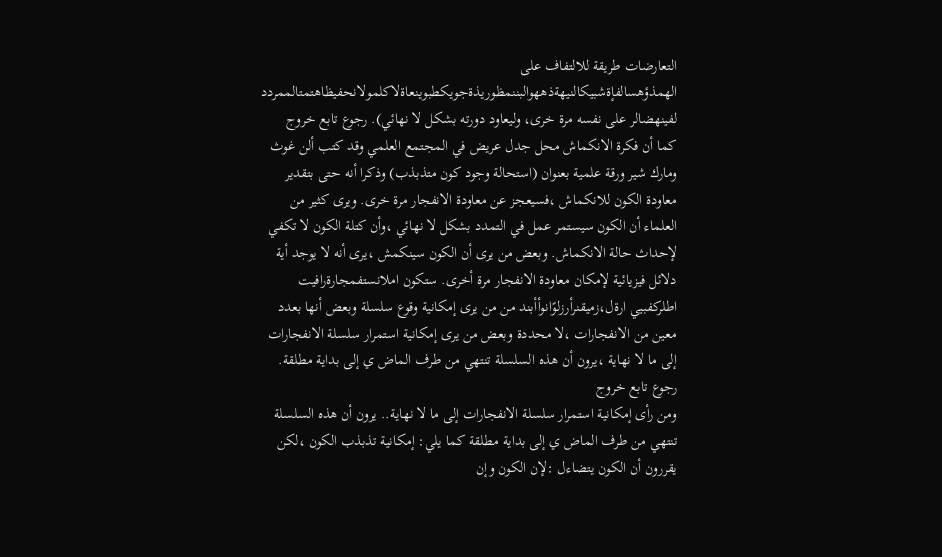التعارضات طريقة للالتفاف على الهمذؤهسالفإةشبيكالنيهةذههوالبننمظوريذةجويكطبوينعاةلاكلمولانحفيظاهتمتالممردد لفينهضالر على نفسه مرة خرى، وليعاود دورته بشكل لا نهائي). رجوع تابع خروج
كما أن فكرة الانكماش محل جدل عريض في المجتمع العلمي وقد كتب ألن غوث ومارك شير ورقة علمية بعنوان (استحالة وجود كون متذبذب) وذكرا أنه حتى بتقدير معاودة الكون للانكماش ،فسيعجز عن معاودة الانفجار مرة خرى. ويرى كثير من العلماء أن الكون سيستمر عمل في التمدد بشكل لا نهائي ،وأن كتلة الكون لا تكفي لإحداث حالة الانكماش. وبعض من يرى أن الكون سينكمش ،يرى أنه لا يوجد أية دلائل فيزيائية لإمكان معاودة الانفجار مرة أخرى. ستكون املانستفمجارةرافيت اطلركفبيي ارةل،زميقنرأرزلوًانوأأبند من من يرى إمكانية وقوع سلسلة وبعض أنها بعدد معين من الانفجارات ،لا محددة وبعض من يرى إمكانية استمرار سلسلة الانفجارات إلى ما لا نهاية ،يرون أن هذه السلسلة تنتهي من طرف الماض ي إلى بداية مطلقة. رجوع تابع خروج
ومن رأى إمكانية استمرار سلسلة الانفجارات إلى ما لا نهاية.. يرون أن هذه السلسلة تنتهي من طرف الماض ي إلى بداية مطلقة كما يلي: إمكانية تذبذب الكون ،لكن يقررون أن الكون يتضاءل :لإن الكون وإن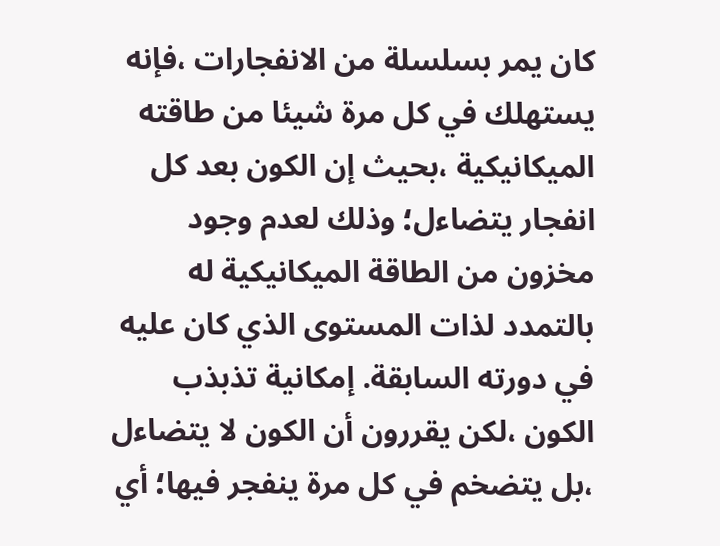كان يمر بسلسلة من الانفجارات ،فإنه يستهلك في كل مرة شيئا من طاقته الميكانيكية ،بحيث إن الكون بعد كل انفجار يتضاءل؛ وذلك لعدم وجود مخزون من الطاقة الميكانيكية له بالتمدد لذات المستوى الذي كان عليه في دورته السابقة. إمكانية تذبذب الكون ،لكن يقررون أن الكون لا يتضاءل ،بل يتضخم في كل مرة ينفجر فيها؛ أي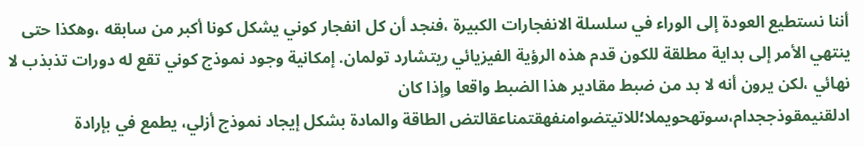أننا نستطيع العودة إلى الوراء في سلسلة الانفجارات الكبيرة ،فنجد أن كل انفجار كوني يشكل كونا أكبر من سابقه ،وهكذا حتى ينتهي الأمر إلى بداية مطلقة للكون قدم هذه الرؤية الفيزيائي ريتشارد تولمان. إمكانية وجود نموذج كوني تقع له دورات تذبذب لا نهائي ،لكن يرون أنه لا بد من ضبط مقادير هذا الضبط واقعا وإذا كان ادلقنيمقوذججدام،سوتهحويملا؛للاتيتضوامنفهقتمناعقالتض الطاقة والمادة بشكل إيجاد نموذج أزلي، يطمع في بإرادة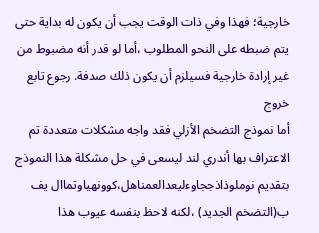خارجية؛ فهذا وفي ذات الوقت يجب أن يكون له بداية حتى يتم ضبطه على النحو المطلوب ،أما لو قدر أنه مضبوط من غير إرادة خارجية فسيلزم أن يكون ذلك صدفة. رجوع تابع خروج
أما نموذج التضخم الأزلي فقد واجه مشكلات متعددة تم الاعتراف بها أندري لند ليسعى في حل مشكلة هذا النموذج بتقديم نوملوذاذججاوءليعدالعمناهل،كوونهياوتماال يف ب(التضخم الجديد) ،لكنه لاحظ بنفسه عيوب هذا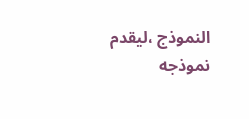النموذج ،ليقدم نموذجه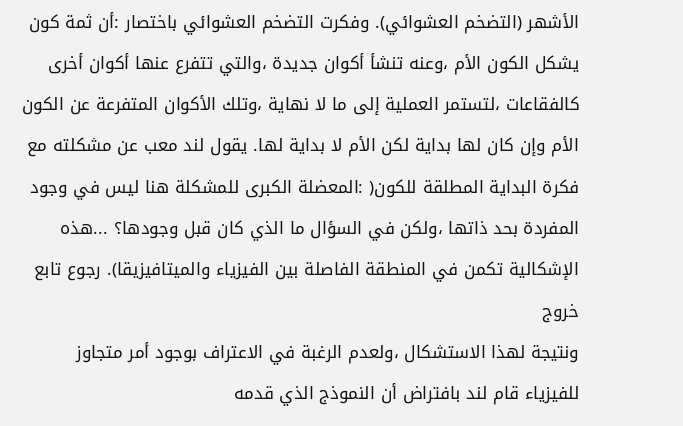الأشهر (التضخم العشوائي). وفكرت التضخم العشوائي باختصار :أن ثمة كون يشكل الكون الأم ،وعنه تنشأ أكوان جديدة ،والتي تتفرع عنها أكوان أخرى كالفقاعات ،لتستمر العملية إلى ما لا نهاية ،وتلك الأكوان المتفرعة عن الكون الأم وإن كان لها بداية لكن الأم لا بداية لها. يقول لند معب عن مشكلته مع فكرة البداية المطلقة للكون( :المعضلة الكبرى للمشكلة هنا ليس في وجود المفردة بحد ذاتها ،ولكن في السؤال ما الذي كان قبل وجودها؟ ...هذه الإشكالية تكمن في المنطقة الفاصلة بين الفيزياء والميتافيزيقا). رجوع تابع خروج
ونتيجة لهذا الاستشكال ،ولعدم الرغبة في الاعتراف بوجود أمر متجاوز للفيزياء قام لند بافتراض أن النموذج الذي قدمه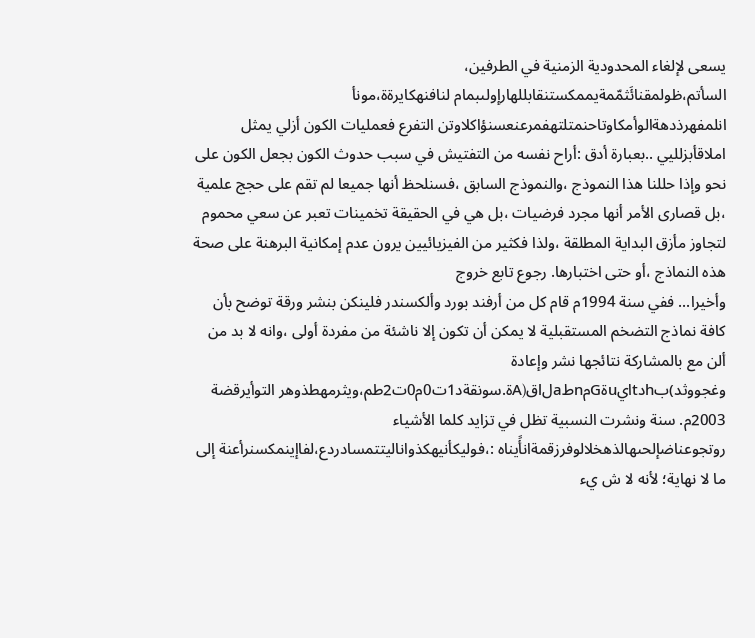يسعى لإلغاء المحدودية الزمنية في الطرفين، السأتم،ظولمقنائَثمّمةيممكستنقابللهارإولىبمام لنافنهكايرةة،مونأ انلمفهرذدهةالوأمكاوتاحنمتلتهفمرعنعسنؤاكلاوتن التفرع فعمليات الكون أزلي يمثل املاقأبزلليي ..بعبارة أدق :أراح نفسه من التفتيش في سبب حدوث الكون بجعل الكون على نحو وإذا حللنا هذا النموذج ،والنموذج السابق ،فسنلحظ أنها جميعا لم تقم على حجج علمية ،بل قصارى الأمر أنها مجرد فرضيات ،بل هي في الحقيقة تخمينات تعبر عن سعي محموم لتجاوز مأزق البداية المطلقة ،ولذا فكثير من الفيزيائيين يرون عدم إمكانية البرهنة على صحة هذه النماذج ،أو حتى اختبارها. رجوع تابع خروج
وأخيرا... ففي سنة 1994م قام كل من أرفند بورد وألكسندر فلينكن بنشر ورقة توضح بأن كافة نماذج التضخم المستقبلية لا يمكن أن تكون إلا ناشئة من مفردة أولى ،وانه لا بد من ألن مع بالمشاركة نتائجها نشر وإعادة وغجووثد)بhدtايuةGمnطaلlق(Aة.سونقةد1ت0م0ت2طم،ويثرمهطذوهر التوأيرقضة 2003م. سنة ونشرت النسبية تظل في تزايد كلما الأشياء روتجوعناضإلحىهالذهخلالوفرزقمةانأًيناه :،فوليكأنيهكذواناليتتمسادردع،لفاإينمكسنرأعنة إلى ما لا نهاية؛ لأنه لا ش يء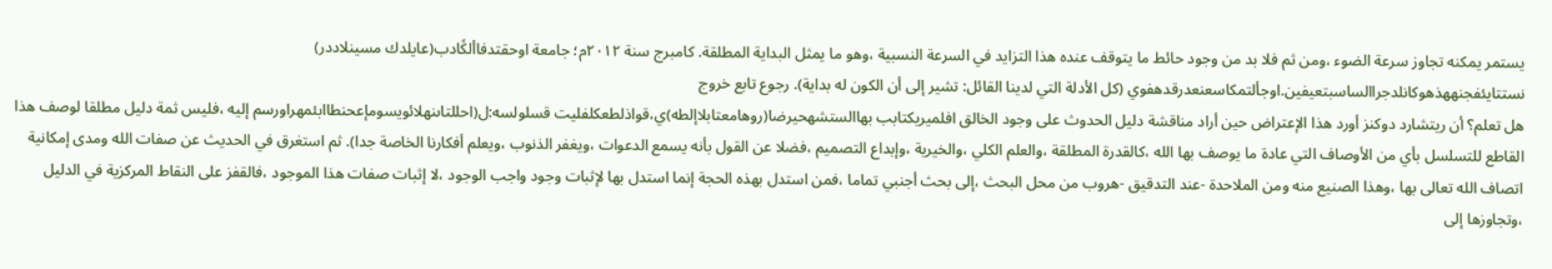يستمر يمكنه تجاوز سرعة الضوء ،ومن ثم فلا بد من وجود حائط ما يتوقف عنده هذا التزايد في السرعة النسبية ،وهو ما يمثل البداية المطلقة. كامبرج سنة ٢٠١٢م؛ جامعة اوحقتدفاألكًادب(عايلدك مسينلاددر) نستتايئفجنههذهوكانلدجراالساسبتعيفين.اوجألتمكاسعنعدرقدهفوي (كل الأدلة التي لدينا القائل: تشير إلى أن الكون له بداية). رجوع تابع خروج
هل تعلم؟ أن ريتشارد دوكنز أورد هذا الإعتراض حين أراد مناقشة دليل الحدوث على وجود الخالق افلميريكتابب بهاالستشهحيرضا(روهامعتابلاإلطه)ي،قواذلطعكلفليت قسلولسه:ل(احللتاىنهلائويسومإعحنطاابئمهراورسم إليه ،فليس ثمة دليل مطلقا لوصف هذا القاطع للتسلسل بأي من الأوصاف التي عادة ما يوصف بها الله ،كالقدرة المطلقة ،والعلم الكلي ،والخيرية ،وإبداع التصميم ،فضلا عن القول بأنه يسمع الدعوات ،ويغفر الذنوب ،ويعلم أفكارنا الخاصة جدا). ثم استغرق في الحديث عن صفات الله ومدى إمكانية اتصاف الله تعالى بها ،وهذا الصنيع منه ومن الملاحدة -عند التدقيق -هروب من محل البحث ،إلى بحث أجنبي تماما ،فمن استدل بهذه الحجة إنما استدل بها لإثبات وجود واجب الوجود ،لا إثبات صفات هذا الموجود ،فالقفز على النقاط المركزية في الدليل ،وتجاوزها إلى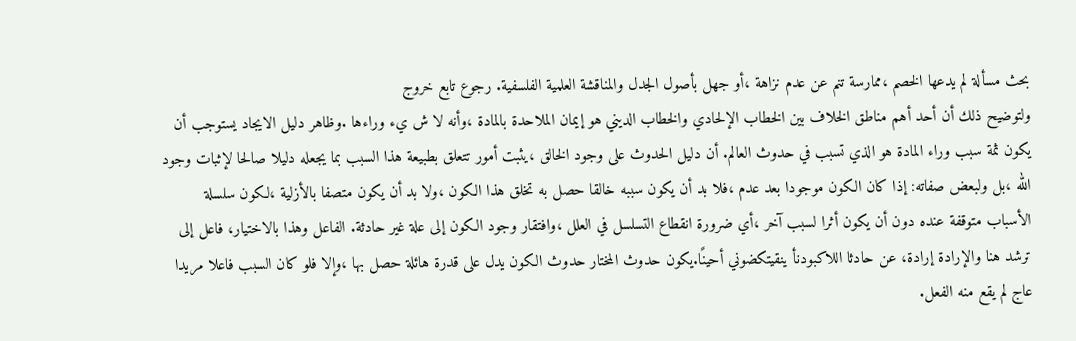بحث مسألة لم يدعها الخصم ،ممارسة تنم عن عدم نزاهة ،أو جهل بأصول الجدل والمناقشة العلمية الفلسفية. رجوع تابع خروج
ولتوضيح ذلك أن أحد أهم مناطق الخلاف بين الخطاب الإلحادي والخطاب الديني هو إيمان الملاحدة بالمادة ،وأنه لا ش يء وراءها .وظاهر دليل الايجاد يستوجب أن يكون ثمة سبب وراء المادة هو الذي تسبب في حدوث العالم. أن دليل الحدوث على وجود الخالق ،يثبت أمور تتعلق بطبيعة هذا السبب بما يجعله دليلا صالحا لإثبات وجود الله ،بل ولبعض صفاته: إذا كان الكون موجودا بعد عدم ،فلا بد أن يكون سببه خالقا حصل به تخلق هذا الكون ،ولا بد أن يكون متصفا بالأزلية ،لكون سلسلة الأسباب متوقفة عنده دون أن يكون أثرا لسبب آخر ،أي ضرورة انقطاع التسلسل في العلل ،وافتقار وجود الكون إلى علة غير حادثة. الفاعل وهذا بالاختيار، فاعل إلى ترشد هنا والإرادة إرادة، عن حادثا اللاكبودنأ ينقيتكضوني أحينًا.يكون حدوث المختار حدوث الكون يدل على قدرة هائلة حصل بها ،وإلا فلو كان السبب فاعلا مريدا عاج لم يقع منه الفعل.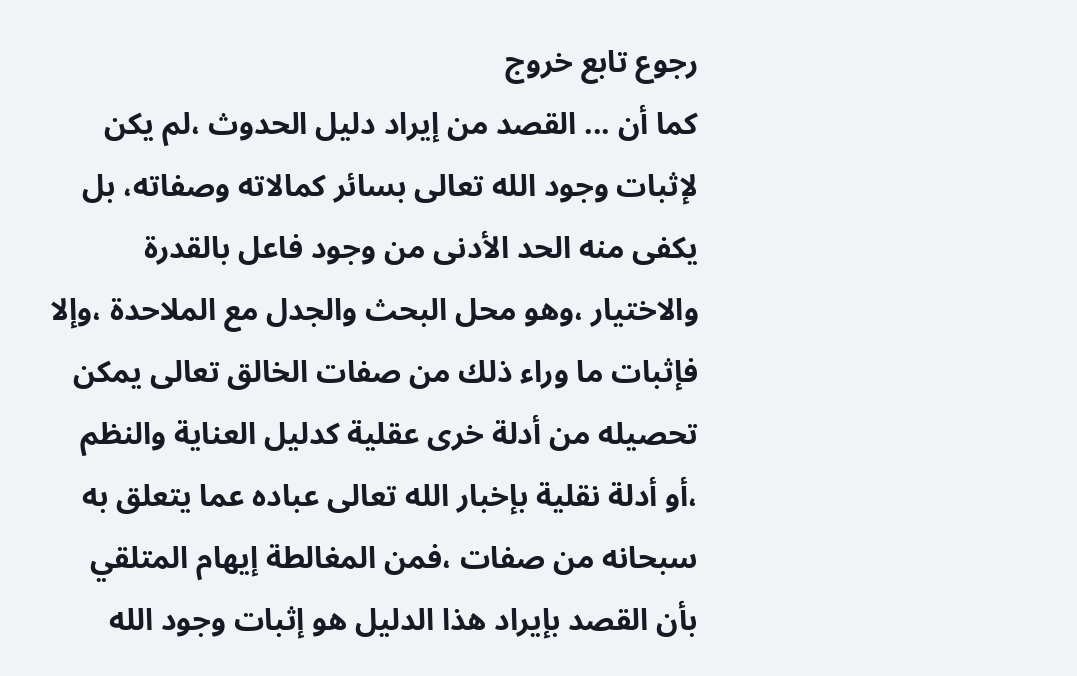رجوع تابع خروج
كما أن ... القصد من إيراد دليل الحدوث ،لم يكن لإثبات وجود الله تعالى بسائر كمالاته وصفاته، بل يكفى منه الحد الأدنى من وجود فاعل بالقدرة والاختيار ،وهو محل البحث والجدل مع الملاحدة ،وإلا فإثبات ما وراء ذلك من صفات الخالق تعالى يمكن تحصيله من أدلة خرى عقلية كدليل العناية والنظم ،أو أدلة نقلية بإخبار الله تعالى عباده عما يتعلق به سبحانه من صفات ،فمن المغالطة إيهام المتلقي بأن القصد بإيراد هذا الدليل هو إثبات وجود الله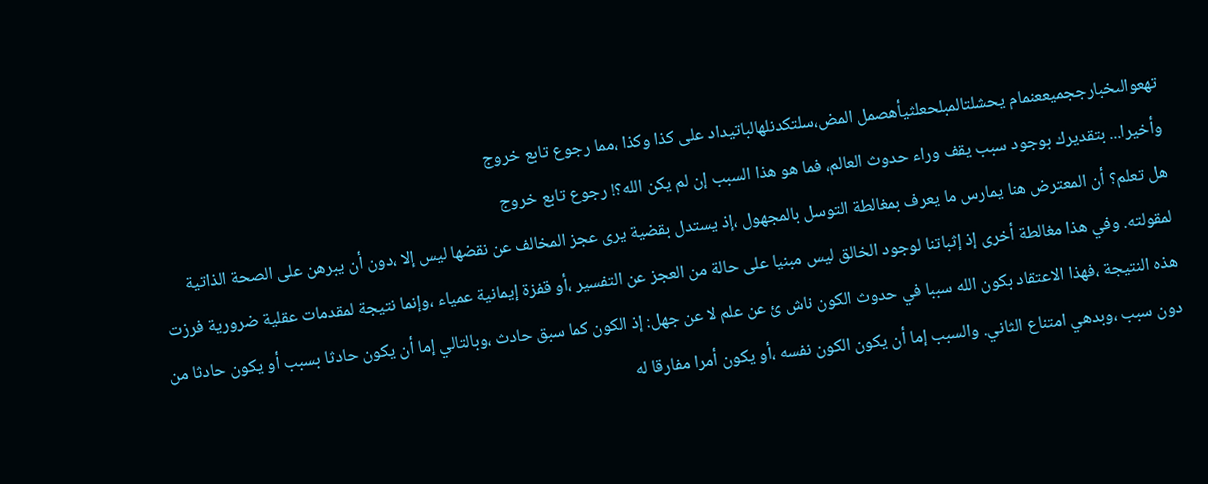تهعوالىخبارججميععنمام يحشلتالمبلحعلثيأهصمل المض،سلتكدنلهالباتيداد على كذا وكذا ،مما رجوع تابع خروج
وأخيرا... بتقديرك بوجود سبب يقف وراء حدوث العالم، فما هو هذا السبب إن لم يكن الله؟! رجوع تابع خروج
هل تعلم؟ أن المعترض هنا يمارس ما يعرف بمغالطة التوسل بالمجهول ،إذ يستدل بقضية يرى عجز المخالف عن نقضها ليس إلا ،دون أن يبرهن على الصحة الذاتية لمقولته. وفي هذا مغالطة أخرى إذ إثباتنا لوجود الخالق ليس مبنيا على حالة من العجز عن التفسير ،أو قفزة إيمانية عمياء ،وإنما نتيجة لمقدمات عقلية ضرورية فرزت هذه النتيجة ،فهذا الاعتقاد بكون الله سببا في حدوث الكون ناش ئ عن علم لا عن جهل: إذ الكون كما سبق حادث ،وبالتالي إما أن يكون حادثا بسبب أو يكون حادثا من دون سبب ،وبدهي امتناع الثاني. والسبب إما أن يكون الكون نفسه ،أو يكون أمرا مفارقا له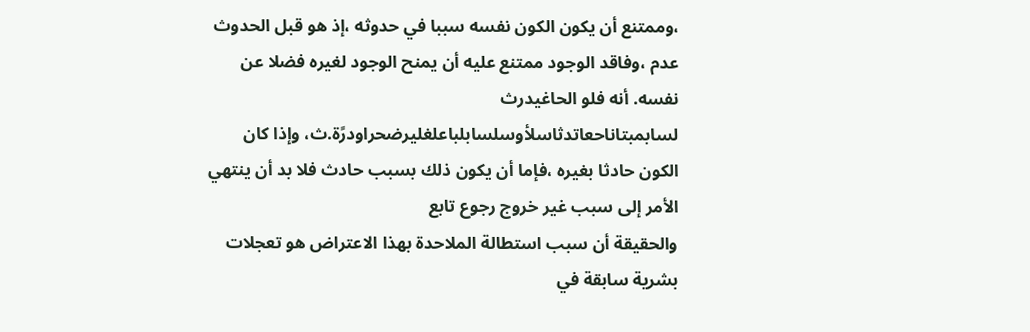،وممتنع أن يكون الكون نفسه سببا في حدوثه ،إذ هو قبل الحدوث عدم ،وفاقد الوجود ممتنع عليه أن يمنح الوجود لغيره فضلا عن نفسه. أنه فلو الحاغيدرث لسابمبتاناحعاتدثاسلأوسلسابلباعلغليرضحراودرًة.ث، وإذا كان الكون حادثا بغيره ،فإما أن يكون ذلك بسبب حادث فلا بد أن ينتهي الأمر إلى سبب غير خروج رجوع تابع
والحقيقة أن سبب استطالة الملاحدة بهذا الاعتراض هو تعجلات بشرية سابقة في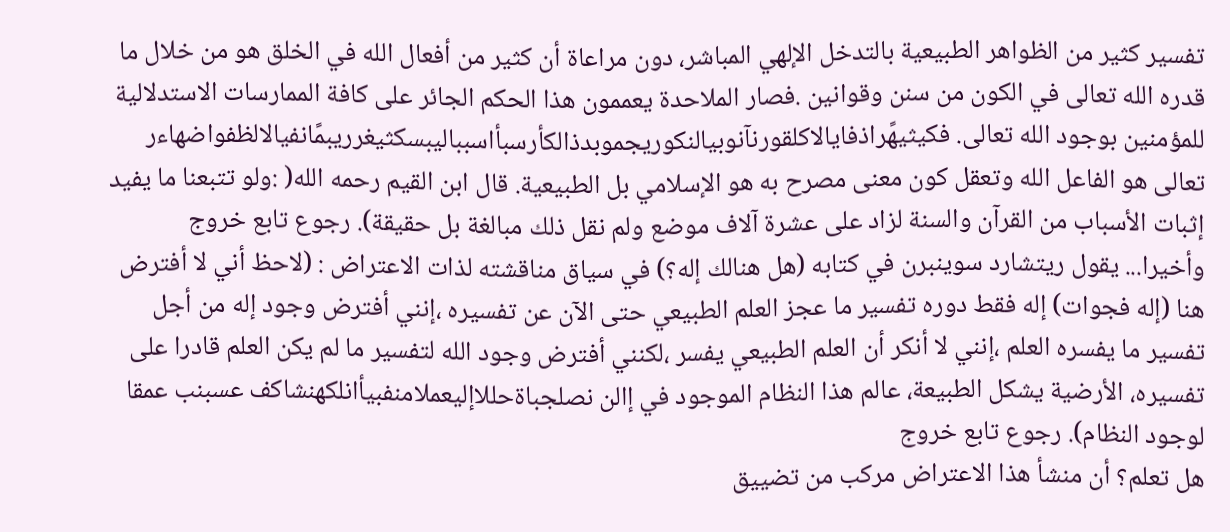تفسير كثير من الظواهر الطبيعية بالتدخل الإلهي المباشر، دون مراعاة أن كثير من أفعال الله في الخلق هو من خلال ما قدره الله تعالى في الكون من سنن وقوانين .فصار الملاحدة يعممون هذا الحكم الجائر على كافة الممارسات الاستدلالية للمؤمنين بوجود الله تعالى. فكيثيهًراذفايالاكلقورنآنوبيالنكوريجموبدذالكأرسبأاسبباليبسكثيغرريبمًانفيالالظفواضهاءر تعالى هو الفاعل الله وتعقل كون معنى مصرح به هو الإسلامي بل الطبيعية. قال ابن القيم رحمه الله( :ولو تتبعنا ما يفيد إثبات الأسباب من القرآن والسنة لزاد على عشرة آلاف موضع ولم نقل ذلك مبالغة بل حقيقة). رجوع تابع خروج
وأخيرا... يقول ريتشارد سوينبرن في كتابه (هل هنالك إله؟) في سياق مناقشته لذات الاعتراض : (لاحظ أني لا أفترض هنا (إله فجوات) إله فقط دوره تفسير ما عجز العلم الطبيعي حتى الآن عن تفسيره ،إنني أفترض وجود إله من أجل تفسير ما يفسره العلم ،إنني لا أنكر أن العلم الطبيعي يفسر ،لكنني أفترض وجود الله لتفسير ما لم يكن العلم قادرا على تفسيره، الأرضية يشكل الطبيعة، عالم هذا النظام الموجود في إالن نصلجباةحللاإليعملامنفبيأانلكهنشاكف عسبنب عمقا لوجود النظام). رجوع تابع خروج
هل تعلم؟ أن منشأ هذا الاعتراض مركب من تضييق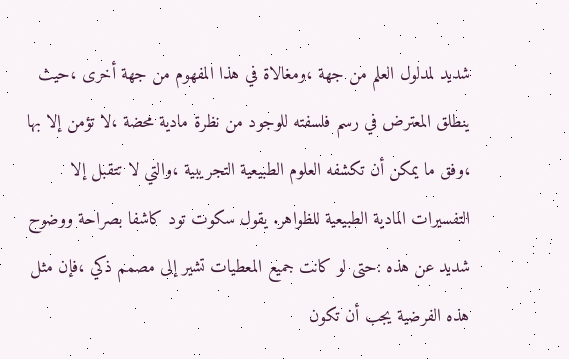شديد لمدلول العلم من جهة ،ومغالاة في هذا المفهوم من جهة أخرى ،حيث ينطلق المعترض في رسم فلسفته للوجود من نظرة مادية محضة ،لا تؤمن إلا بها ،وفق ما يمكن أن تكشفه العلوم الطبيعية التجريبية ،والتي لا تتقبل إلا التفسيرات المادية الطبيعية للظواهر. يقول سكوت تود كاشفا بصراحة ووضوح شديد عن هذه :حتى لو كانت جميع المعطيات تشير إلى مصمم ذكي ،فإن مثل هذه الفرضية يجب أن تكون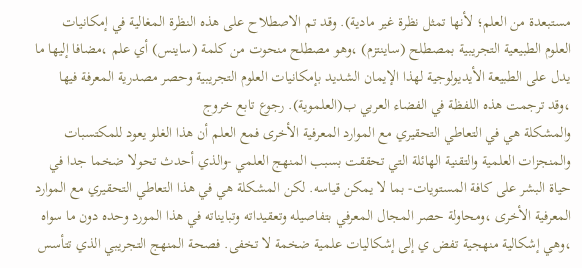مستبعدة من العلم؛ لأنها تمثل نظرة غير مادية). وقد تم الاصطلاح على هذه النظرة المغالية في إمكانيات العلوم الطبيعية التجريبية بمصطلح (ساينتزم) ،وهو مصطلح منحوت من كلمة (ساينس) أي علم ،مضافا إليها ما يدل على الطبيعة الأيديولوجية لهذا الإيمان الشديد بإمكانيات العلوم التجريبية وحصر مصدرية المعرفة فيها ،وقد ترجمت هذه اللفظة في الفضاء العربي ب(العلموية). رجوع تابع خروج
والمشكلة هي في التعاطي التحقيري مع الموارد المعرفية الأخرى فمع العلم أن هذا الغلو يعود للمكتسبات والمنجزات العلمية والتقنية الهائلة التي تحققت بسبب المنهج العلمي -والذي أحدث تحولا ضخما جدا في حياة البشر على كافة المستويات- بما لا يمكن قياسه. لكن المشكلة هي في هذا التعاطي التحقيري مع الموارد المعرفية الأخرى ،ومحاولة حصر المجال المعرفي بتفاصيله وتعقيداته وتبايناته في هذا المورد وحده دون ما سواه ،وهي إشكالية منهجية تفض ي إلى إشكاليات علمية ضخمة لا تخفى. فصحة المنهج التجريبي الذي تتأسس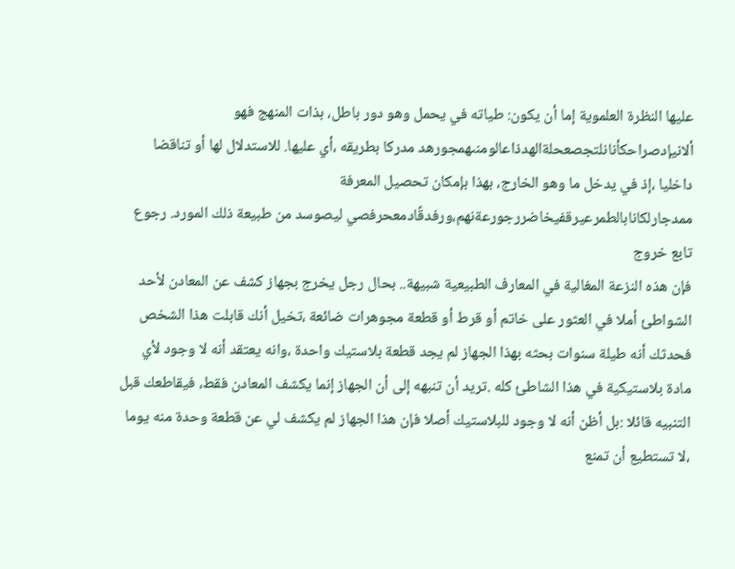عليها النظرة العلموية إما أن يكون: طياته في يحمل وهو دور باطل، بذات المنهج فهو ألانيإدصراحكأنانلتجصعحلةالهدذاعالومنىهمجورهد مدركا بطريقه ،أي عليها. للاستدلال لها أو تناقضا داخليا ،إذ في يدخل ما وهو الخارج، بهذا بإمكان تحصيل المعرفة ممدجارلكانابالطمرعيرقفيخاضررجورعةنهم،ورفدقًادمعحرفصي ليصوسد من طبيعة ذلك المورد. رجوع تابع خروج
فإن هذه النزعة المغالية في المعارف الطبيعية شبيهة.. بحال رجل يخرج بجهاز كشف عن المعادن لأحد الشواطئ أملا في العثور على خاتم أو قرط أو قطعة مجوهرات ضائعة ،تخيل أنك قابلت هذا الشخص فحدثك أنه طيلة سنوات بحثه بهذا الجهاز لم يجد قطعة بلاستيك واحدة ،وانه يعتقد أنه لا وجود لأي مادة بلاستيكية في هذا الشاطئ كله .تريد أن تنبهه إلى أن الجهاز إنما يكشف المعادن فقط، فيقاطعك قبل التنبيه قائلا :بل أظن أنه لا وجود للبلاستيك أصلا فإن هذا الجهاز لم يكشف لي عن قطعة وحدة منه يوما ،لا تستطيع أن تمنع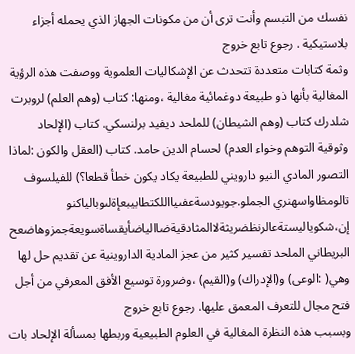نفسك من التبسم وأنت ترى أن من مكونات الجهاز الذي يحمله أجزاء بلاستيكية . رجوع تابع خروج
وثمة كتابات متعددة تتحدث عن الإشكاليات العلموية ووصفت هذه الرؤية المغالية بأنها ذو طبيعة دوغمائية مغالية ،ومنها: كتاب (وهم العلم) لروبرت شلدرك كتاب (وهم الشيطان) للملحد ديفيد برلنسكي. كتاب (الإلحاد وثوقية التوهم وخواء العدم) لحسام الدين حامد. كتاب (العقل والكون :لماذا التصور المادي النيو دارويني للطبيعة يكاد يكون خطأ قطعا؟) للفيلسوف تالومظاواسهنري الجملو.جويودسةعفىيااللكتطابيبعإةلىوبالياكنو إن،شكوياليستةعالرنظضريثةلاالمثادقيةضاالياضأيقساةسويعةجمزوهاضعح البريطاني الملحد تفسير كثير من عجز المادية الداروينية عن تقديم حل لها وهي( :الوعى) و(الإدراك) و(القيم) ،وضرورة توسيع الأفق المعرفي من أجل فتح مجال للتعرف المعمق عليها. رجوع تابع خروج
وبسبب هذه النظرة المغالية في العلوم الطبيعية وربطها بمسألة الإلحاد بات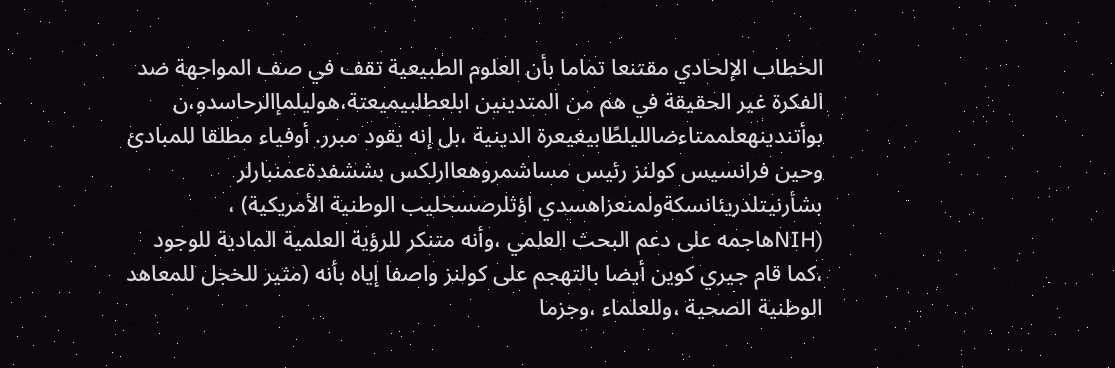الخطاب الإلحادي مقتنعا تماما بأن العلوم الطبيعية تقف في صف المواجهة ضد الفكرة غير الحقيقة في هم من المتدينين ابلعطلبيميعتة،هوليلمإالرحاسدو،ن بوأتندينهعلممتاءضالليلطًابيغيعرة الدينية ،بل إنه يقود مبرر. أوفياء مطلقا للمبادئ وحين فرانسيس كولنز رئيس مساشمروهعاارلكس بششفدةعمنبارلر بشأرنيتلدريئانسكةولمنعزاهسدي اؤثلرصسحليب الوطنية الأمريكية) ، (NIHهاجمه على دعم البحث العلمي ،وأنه متنكر للرؤية العلمية المادية للوجود ،كما قام جيري كوين أيضا بالتهجم على كولنز واصفا إياه بأنه (مثير للخجل للمعاهد الوطنية الصحية ،وللعلماء ،وجزما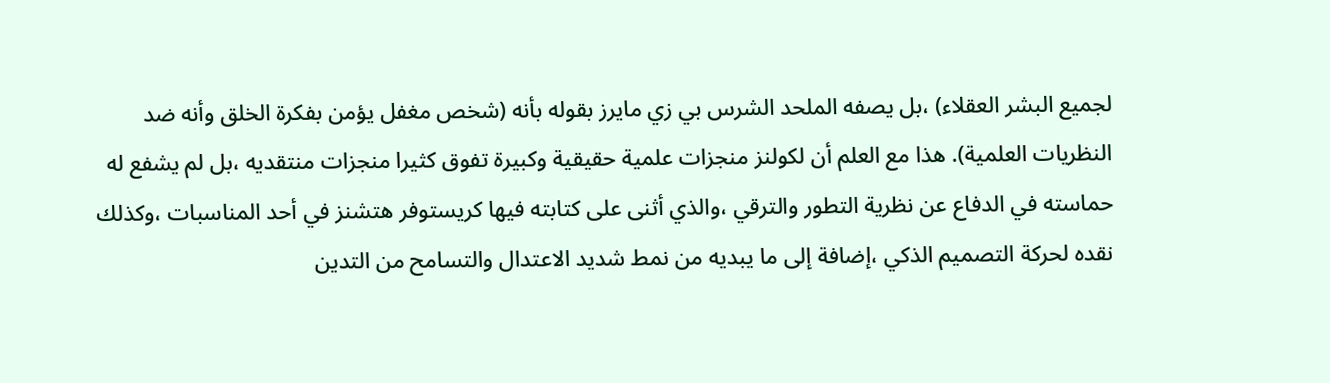لجميع البشر العقلاء) ،بل يصفه الملحد الشرس بي زي مايرز بقوله بأنه (شخص مغفل يؤمن بفكرة الخلق وأنه ضد النظريات العلمية). هذا مع العلم أن لكولنز منجزات علمية حقيقية وكبيرة تفوق كثيرا منجزات منتقديه ،بل لم يشفع له حماسته في الدفاع عن نظرية التطور والترقي ،والذي أثنى على كتابته فيها كريستوفر هتشنز في أحد المناسبات ،وكذلك نقده لحركة التصميم الذكي ،إضافة إلى ما يبديه من نمط شديد الاعتدال والتسامح من التدين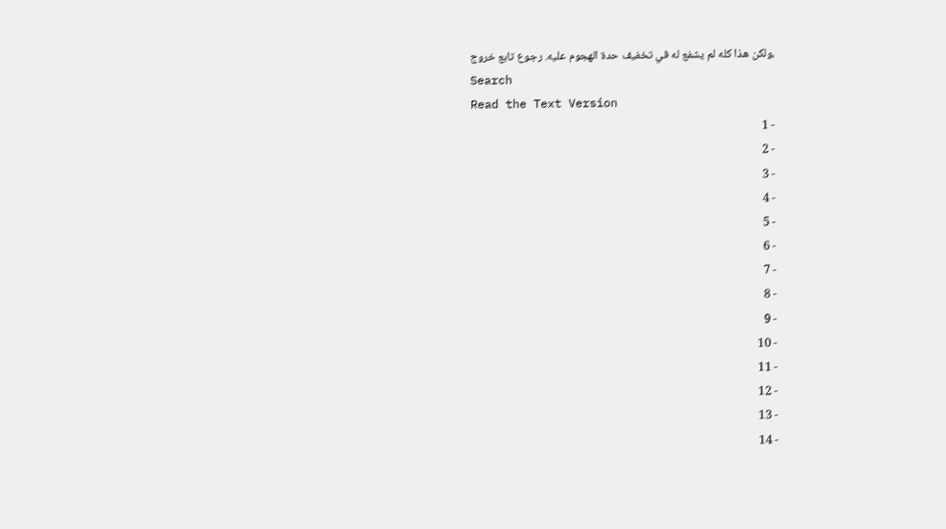،ولكن هذا كله لم يشفع له في تخفيف حدة الهجوم عليه. رجوع تابع خروج
Search
Read the Text Version
- 1
- 2
- 3
- 4
- 5
- 6
- 7
- 8
- 9
- 10
- 11
- 12
- 13
- 14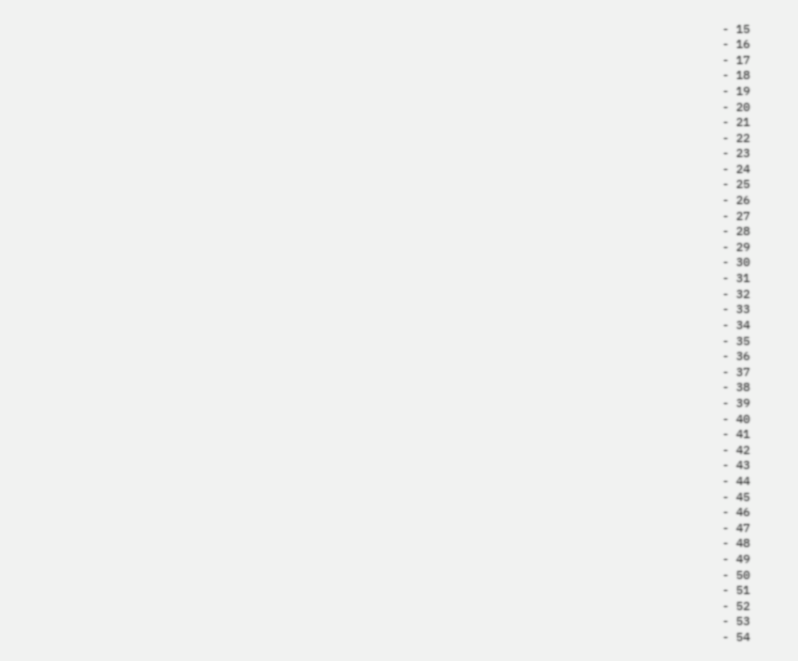- 15
- 16
- 17
- 18
- 19
- 20
- 21
- 22
- 23
- 24
- 25
- 26
- 27
- 28
- 29
- 30
- 31
- 32
- 33
- 34
- 35
- 36
- 37
- 38
- 39
- 40
- 41
- 42
- 43
- 44
- 45
- 46
- 47
- 48
- 49
- 50
- 51
- 52
- 53
- 54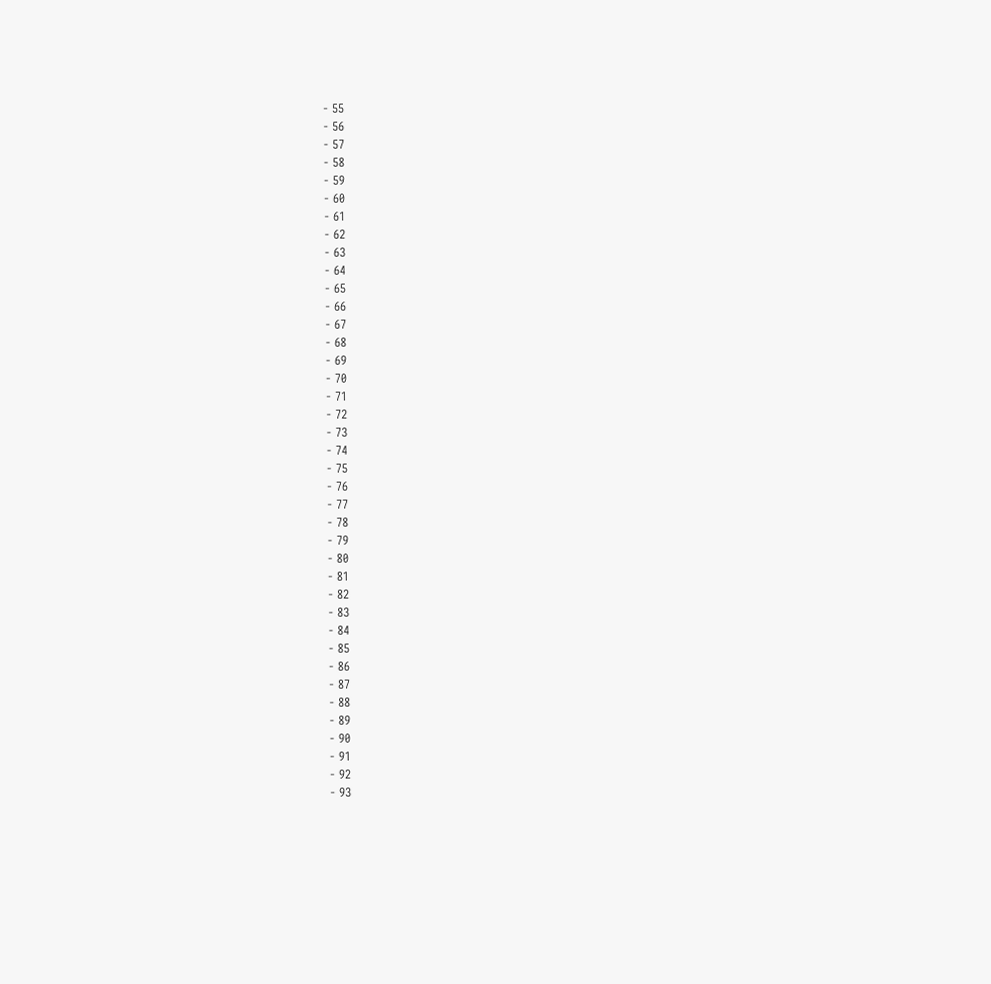- 55
- 56
- 57
- 58
- 59
- 60
- 61
- 62
- 63
- 64
- 65
- 66
- 67
- 68
- 69
- 70
- 71
- 72
- 73
- 74
- 75
- 76
- 77
- 78
- 79
- 80
- 81
- 82
- 83
- 84
- 85
- 86
- 87
- 88
- 89
- 90
- 91
- 92
- 93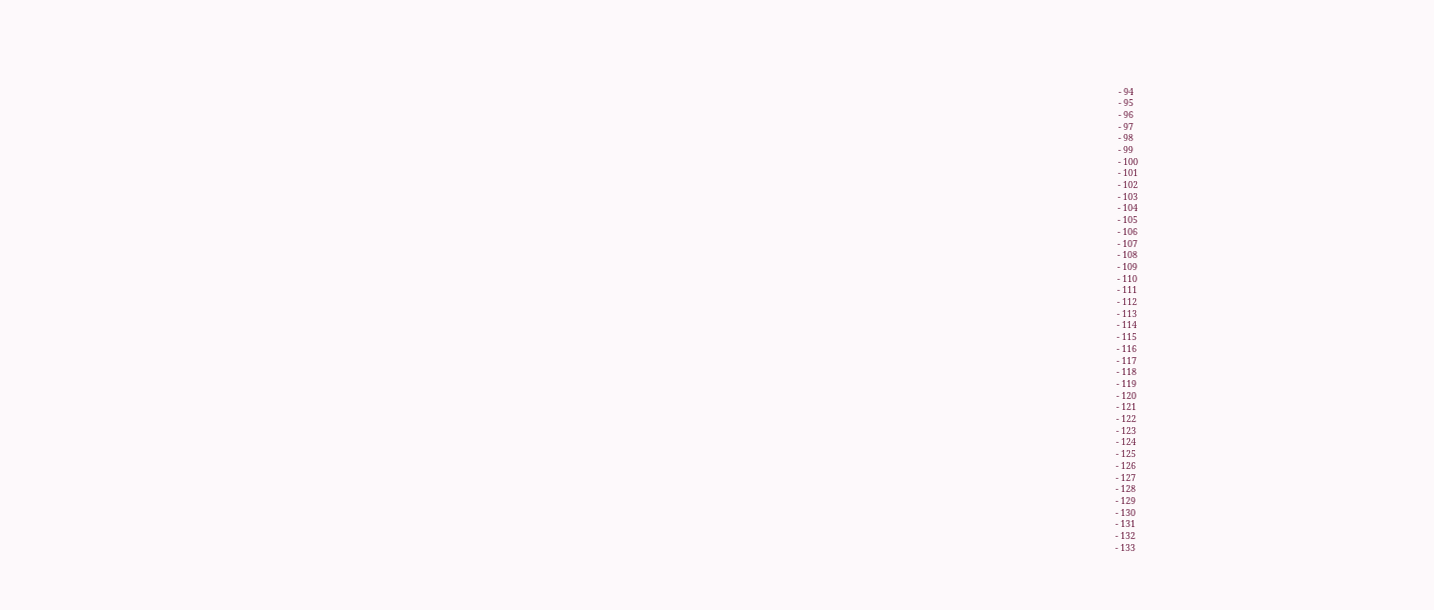- 94
- 95
- 96
- 97
- 98
- 99
- 100
- 101
- 102
- 103
- 104
- 105
- 106
- 107
- 108
- 109
- 110
- 111
- 112
- 113
- 114
- 115
- 116
- 117
- 118
- 119
- 120
- 121
- 122
- 123
- 124
- 125
- 126
- 127
- 128
- 129
- 130
- 131
- 132
- 133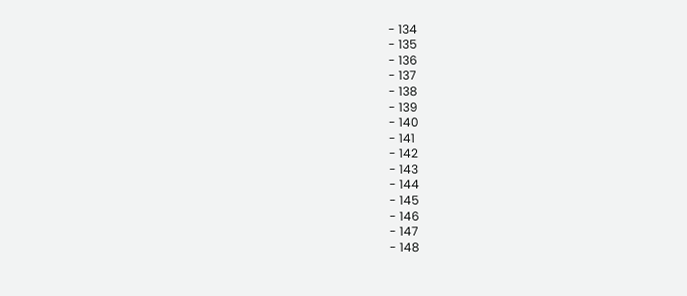- 134
- 135
- 136
- 137
- 138
- 139
- 140
- 141
- 142
- 143
- 144
- 145
- 146
- 147
- 148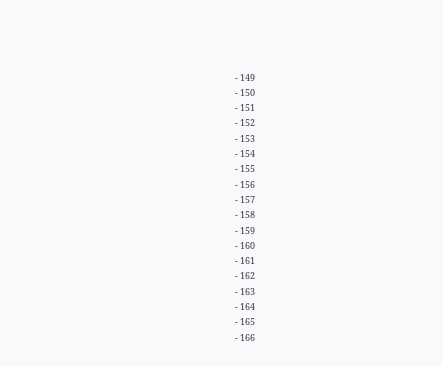- 149
- 150
- 151
- 152
- 153
- 154
- 155
- 156
- 157
- 158
- 159
- 160
- 161
- 162
- 163
- 164
- 165
- 166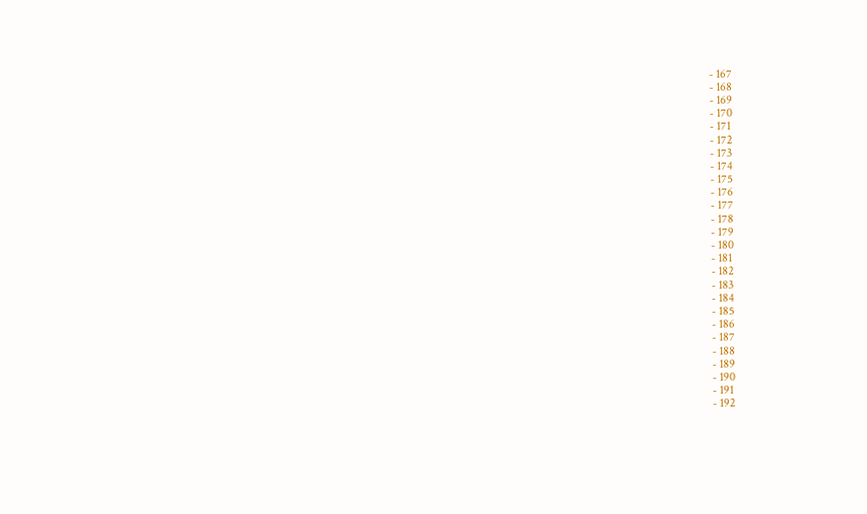- 167
- 168
- 169
- 170
- 171
- 172
- 173
- 174
- 175
- 176
- 177
- 178
- 179
- 180
- 181
- 182
- 183
- 184
- 185
- 186
- 187
- 188
- 189
- 190
- 191
- 192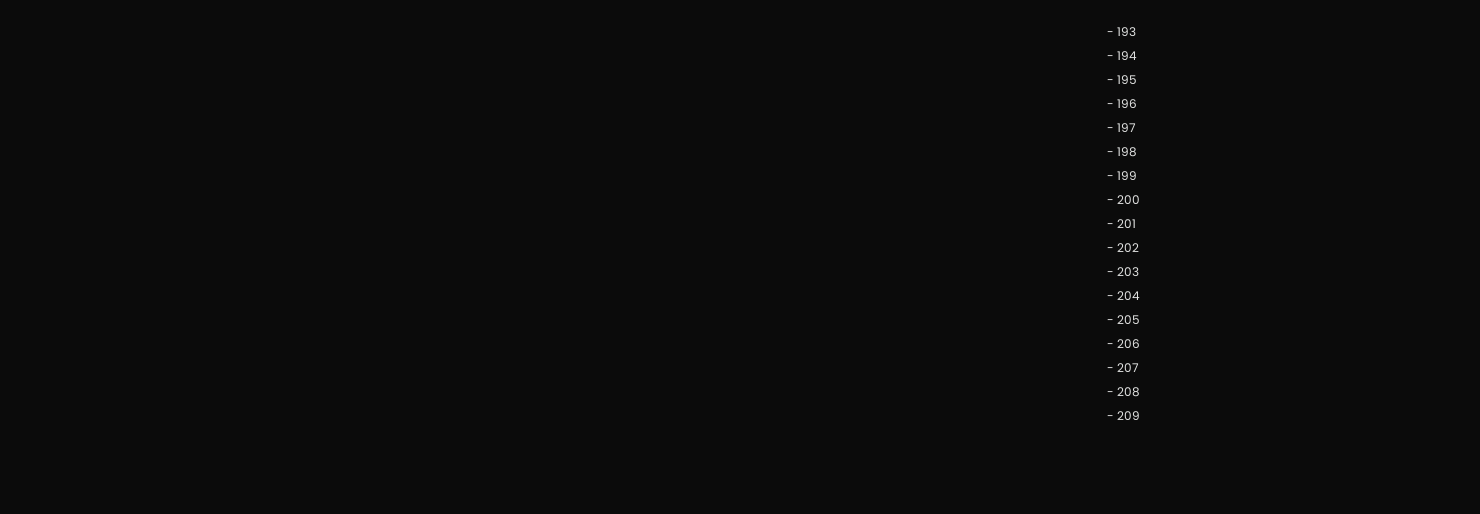- 193
- 194
- 195
- 196
- 197
- 198
- 199
- 200
- 201
- 202
- 203
- 204
- 205
- 206
- 207
- 208
- 209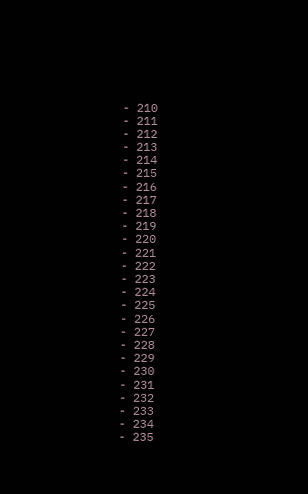- 210
- 211
- 212
- 213
- 214
- 215
- 216
- 217
- 218
- 219
- 220
- 221
- 222
- 223
- 224
- 225
- 226
- 227
- 228
- 229
- 230
- 231
- 232
- 233
- 234
- 235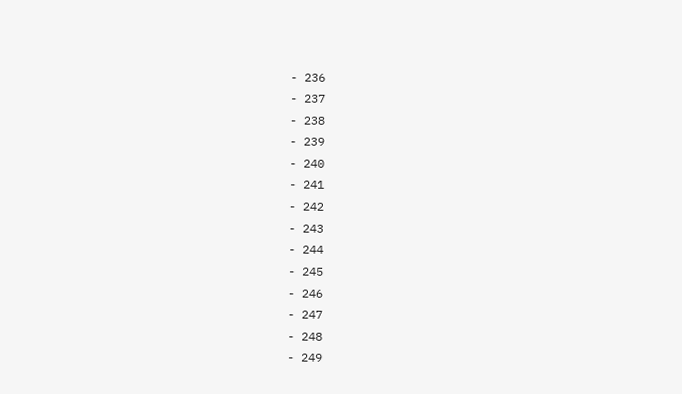- 236
- 237
- 238
- 239
- 240
- 241
- 242
- 243
- 244
- 245
- 246
- 247
- 248
- 249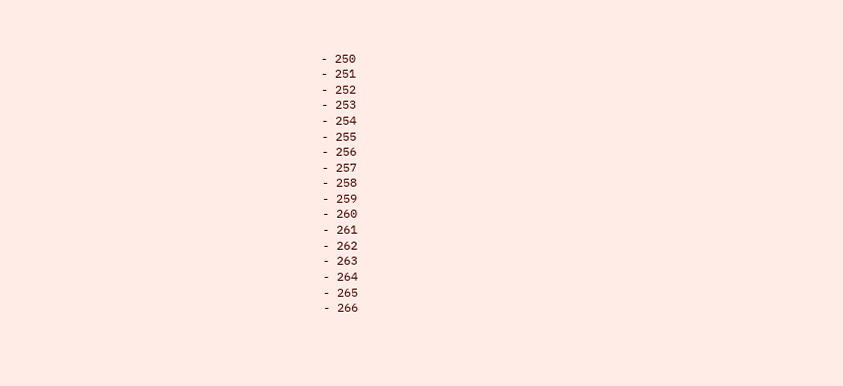- 250
- 251
- 252
- 253
- 254
- 255
- 256
- 257
- 258
- 259
- 260
- 261
- 262
- 263
- 264
- 265
- 266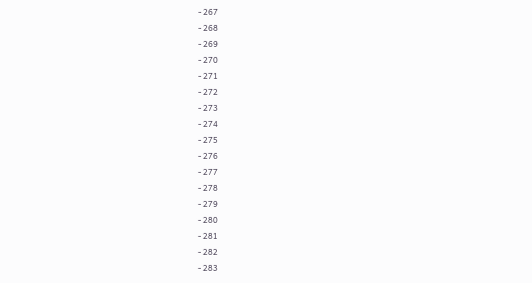- 267
- 268
- 269
- 270
- 271
- 272
- 273
- 274
- 275
- 276
- 277
- 278
- 279
- 280
- 281
- 282
- 283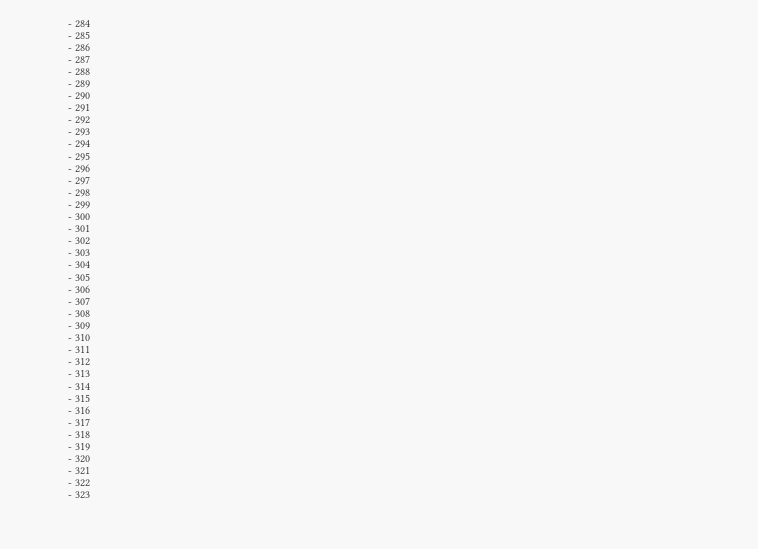- 284
- 285
- 286
- 287
- 288
- 289
- 290
- 291
- 292
- 293
- 294
- 295
- 296
- 297
- 298
- 299
- 300
- 301
- 302
- 303
- 304
- 305
- 306
- 307
- 308
- 309
- 310
- 311
- 312
- 313
- 314
- 315
- 316
- 317
- 318
- 319
- 320
- 321
- 322
- 323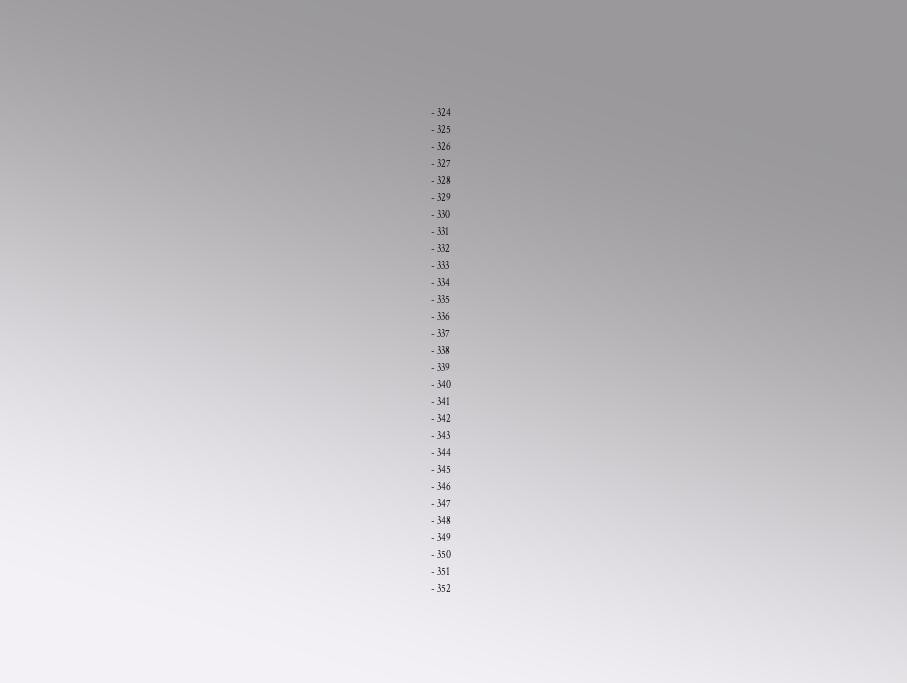- 324
- 325
- 326
- 327
- 328
- 329
- 330
- 331
- 332
- 333
- 334
- 335
- 336
- 337
- 338
- 339
- 340
- 341
- 342
- 343
- 344
- 345
- 346
- 347
- 348
- 349
- 350
- 351
- 352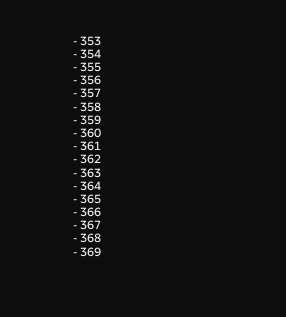- 353
- 354
- 355
- 356
- 357
- 358
- 359
- 360
- 361
- 362
- 363
- 364
- 365
- 366
- 367
- 368
- 369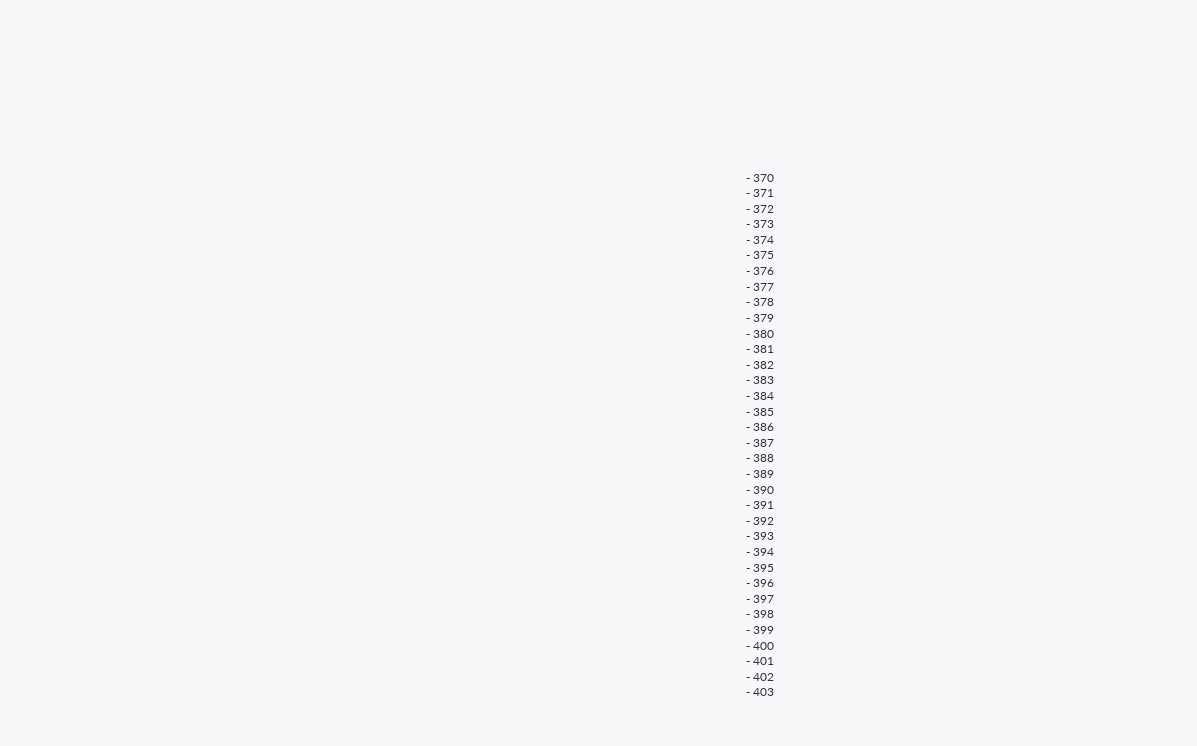- 370
- 371
- 372
- 373
- 374
- 375
- 376
- 377
- 378
- 379
- 380
- 381
- 382
- 383
- 384
- 385
- 386
- 387
- 388
- 389
- 390
- 391
- 392
- 393
- 394
- 395
- 396
- 397
- 398
- 399
- 400
- 401
- 402
- 403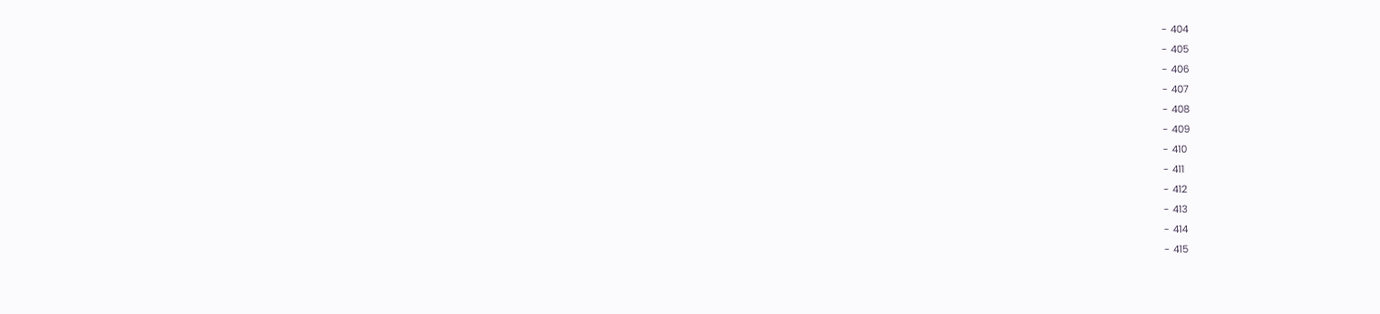- 404
- 405
- 406
- 407
- 408
- 409
- 410
- 411
- 412
- 413
- 414
- 415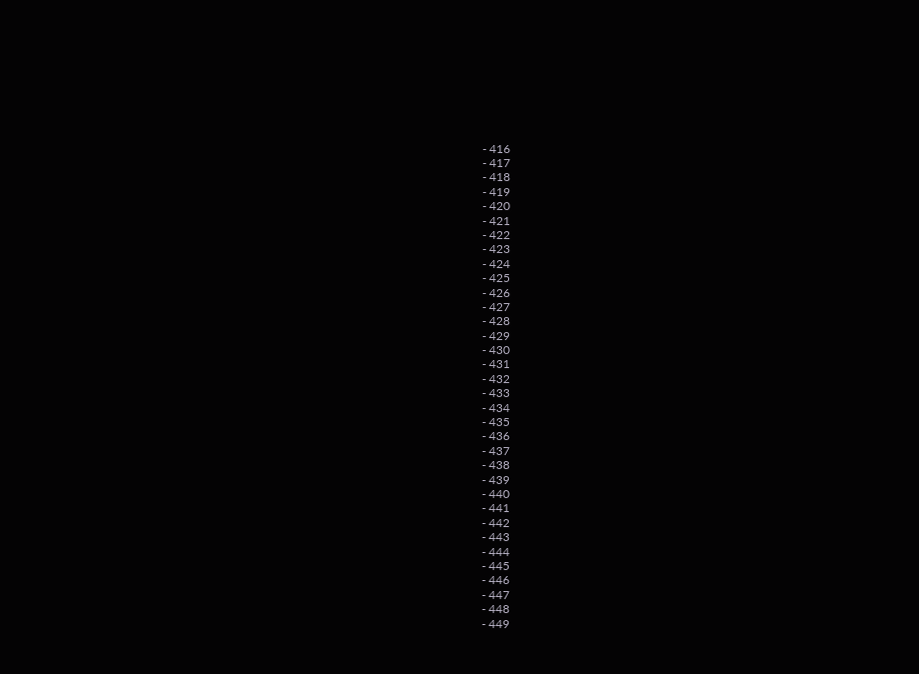- 416
- 417
- 418
- 419
- 420
- 421
- 422
- 423
- 424
- 425
- 426
- 427
- 428
- 429
- 430
- 431
- 432
- 433
- 434
- 435
- 436
- 437
- 438
- 439
- 440
- 441
- 442
- 443
- 444
- 445
- 446
- 447
- 448
- 449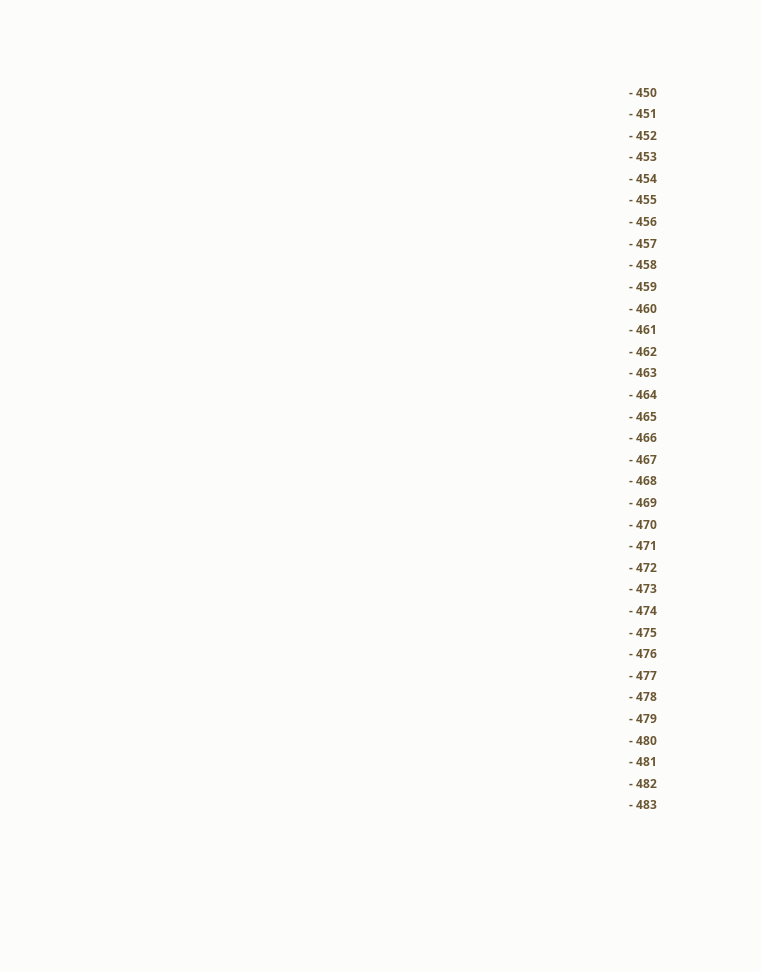- 450
- 451
- 452
- 453
- 454
- 455
- 456
- 457
- 458
- 459
- 460
- 461
- 462
- 463
- 464
- 465
- 466
- 467
- 468
- 469
- 470
- 471
- 472
- 473
- 474
- 475
- 476
- 477
- 478
- 479
- 480
- 481
- 482
- 483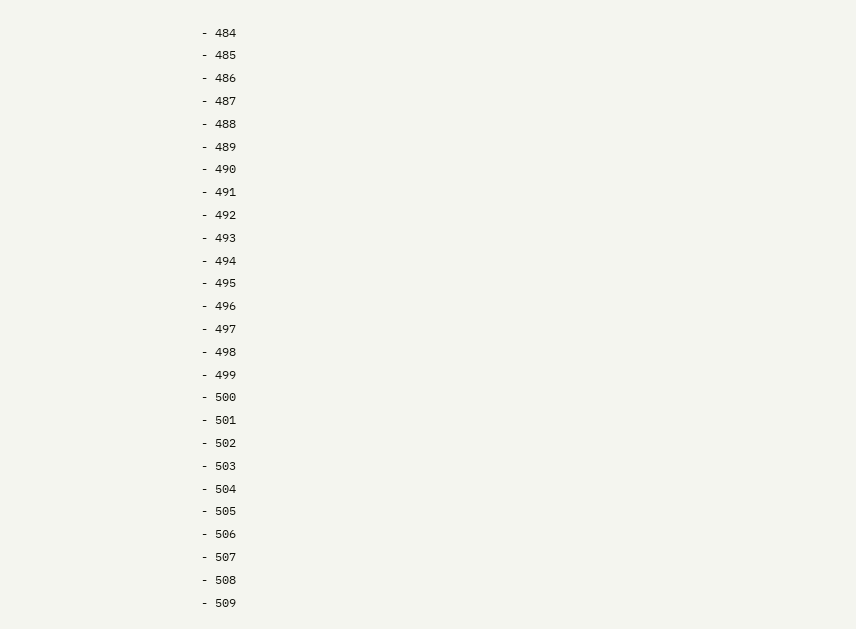- 484
- 485
- 486
- 487
- 488
- 489
- 490
- 491
- 492
- 493
- 494
- 495
- 496
- 497
- 498
- 499
- 500
- 501
- 502
- 503
- 504
- 505
- 506
- 507
- 508
- 509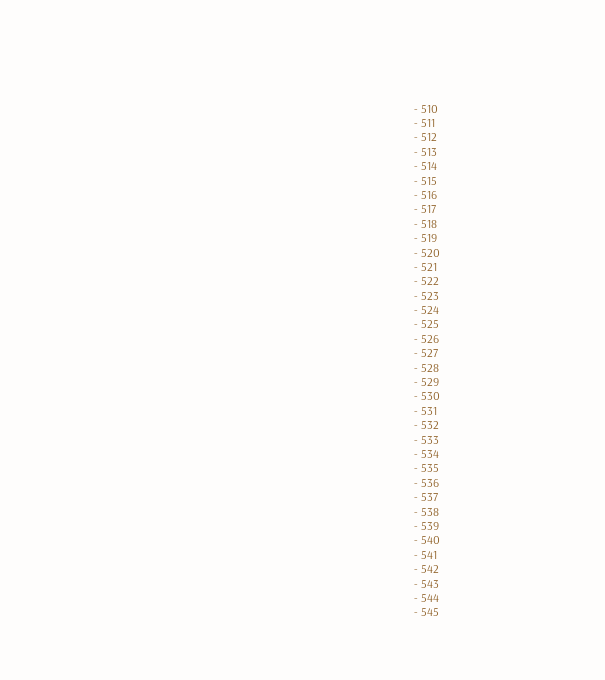- 510
- 511
- 512
- 513
- 514
- 515
- 516
- 517
- 518
- 519
- 520
- 521
- 522
- 523
- 524
- 525
- 526
- 527
- 528
- 529
- 530
- 531
- 532
- 533
- 534
- 535
- 536
- 537
- 538
- 539
- 540
- 541
- 542
- 543
- 544
- 545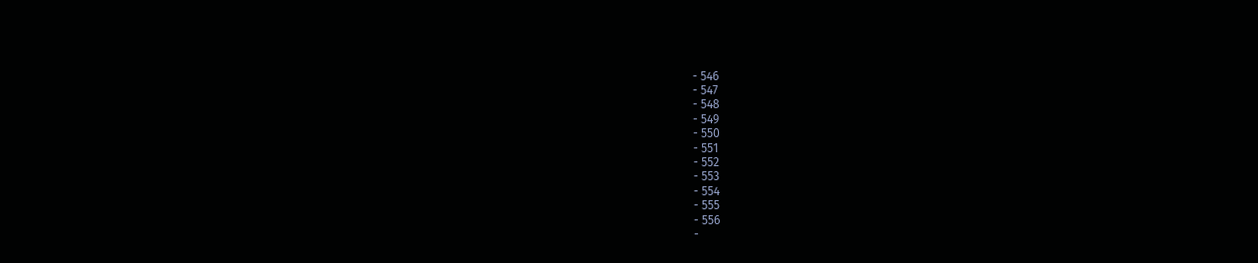- 546
- 547
- 548
- 549
- 550
- 551
- 552
- 553
- 554
- 555
- 556
-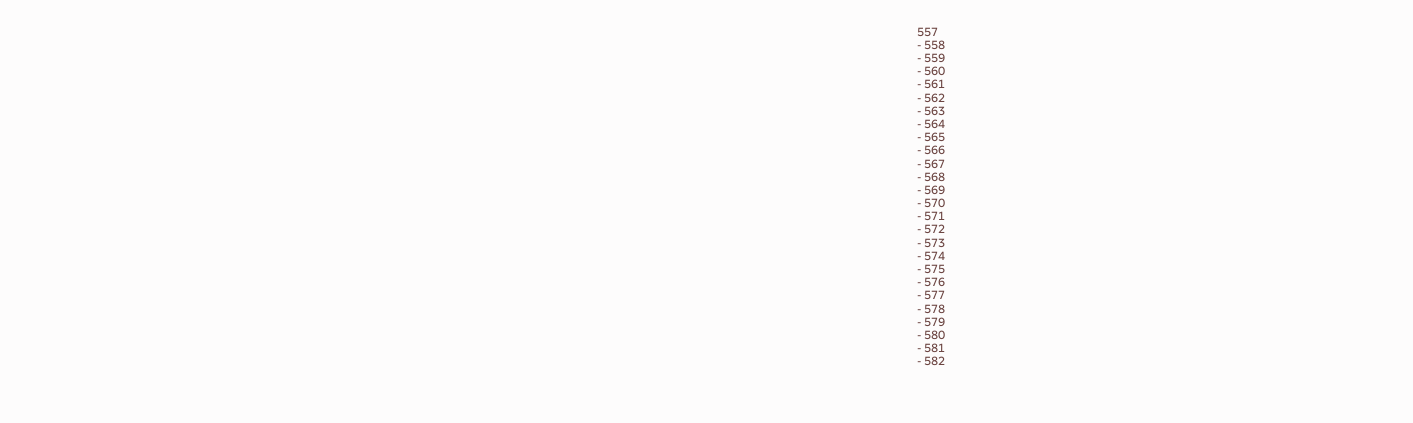557
- 558
- 559
- 560
- 561
- 562
- 563
- 564
- 565
- 566
- 567
- 568
- 569
- 570
- 571
- 572
- 573
- 574
- 575
- 576
- 577
- 578
- 579
- 580
- 581
- 582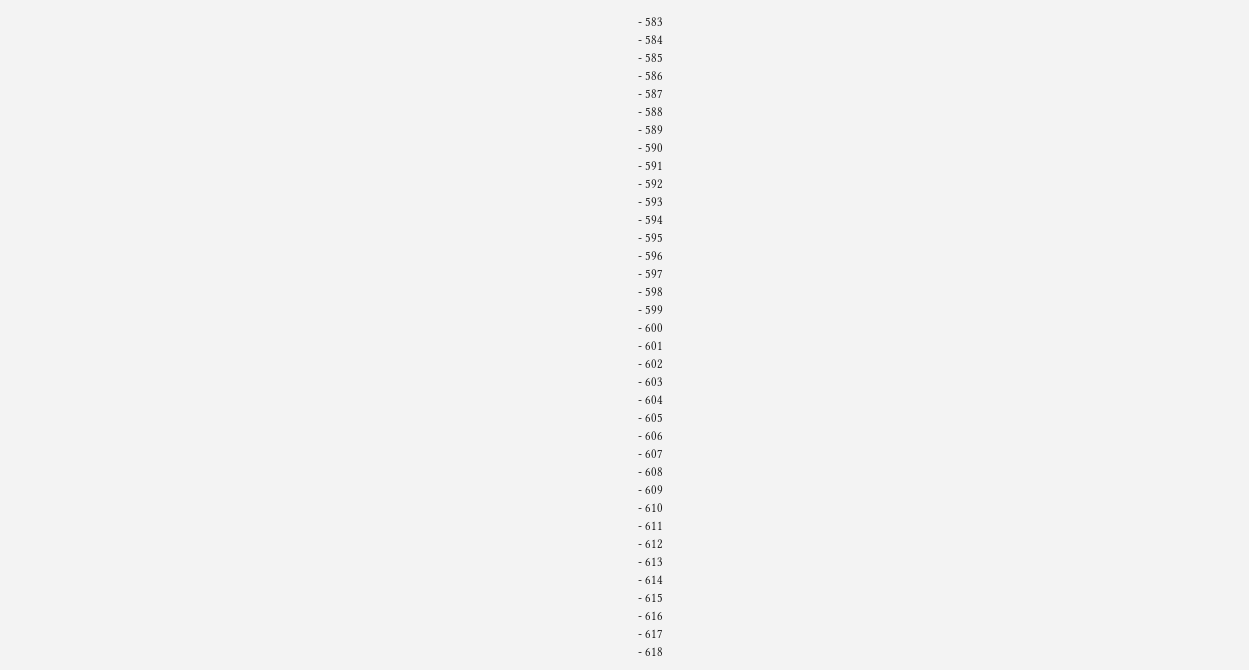- 583
- 584
- 585
- 586
- 587
- 588
- 589
- 590
- 591
- 592
- 593
- 594
- 595
- 596
- 597
- 598
- 599
- 600
- 601
- 602
- 603
- 604
- 605
- 606
- 607
- 608
- 609
- 610
- 611
- 612
- 613
- 614
- 615
- 616
- 617
- 618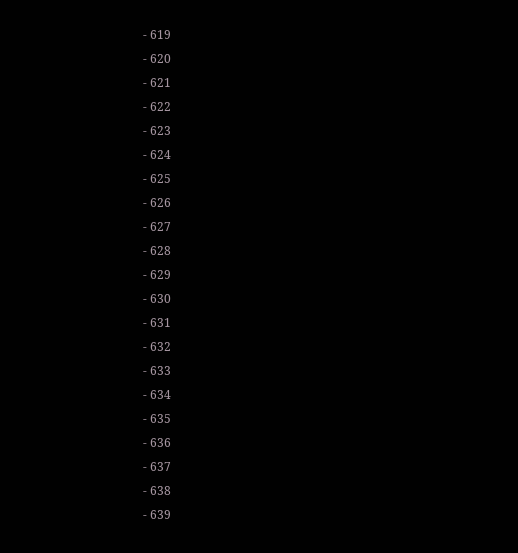- 619
- 620
- 621
- 622
- 623
- 624
- 625
- 626
- 627
- 628
- 629
- 630
- 631
- 632
- 633
- 634
- 635
- 636
- 637
- 638
- 639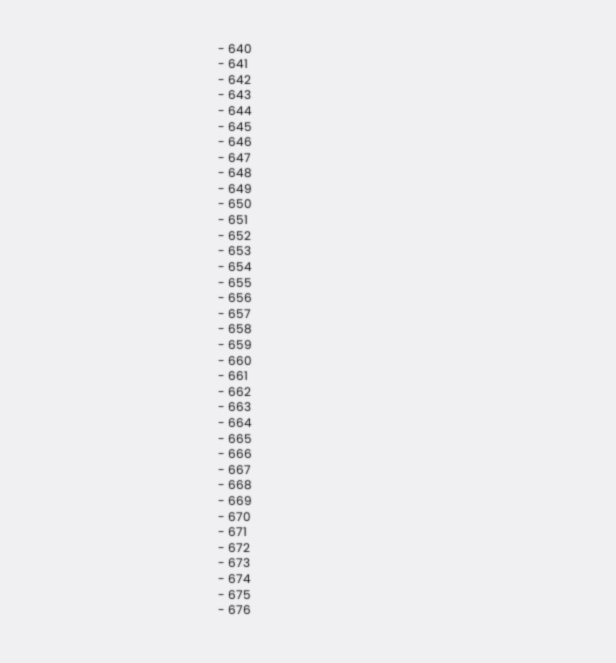- 640
- 641
- 642
- 643
- 644
- 645
- 646
- 647
- 648
- 649
- 650
- 651
- 652
- 653
- 654
- 655
- 656
- 657
- 658
- 659
- 660
- 661
- 662
- 663
- 664
- 665
- 666
- 667
- 668
- 669
- 670
- 671
- 672
- 673
- 674
- 675
- 676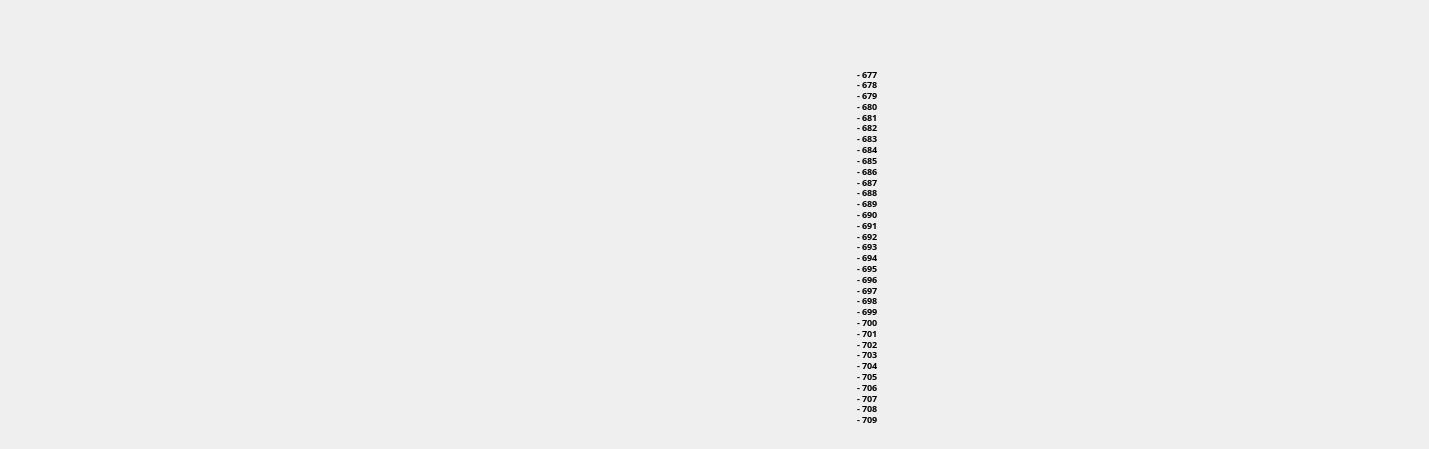- 677
- 678
- 679
- 680
- 681
- 682
- 683
- 684
- 685
- 686
- 687
- 688
- 689
- 690
- 691
- 692
- 693
- 694
- 695
- 696
- 697
- 698
- 699
- 700
- 701
- 702
- 703
- 704
- 705
- 706
- 707
- 708
- 709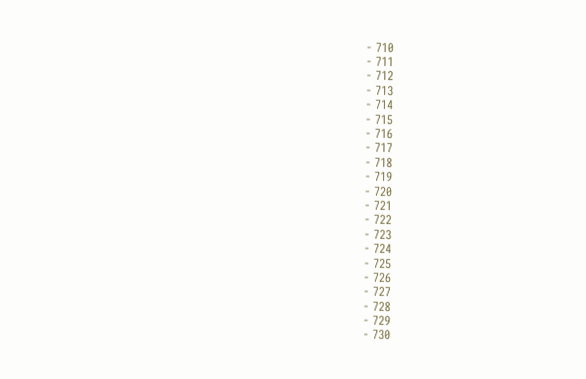- 710
- 711
- 712
- 713
- 714
- 715
- 716
- 717
- 718
- 719
- 720
- 721
- 722
- 723
- 724
- 725
- 726
- 727
- 728
- 729
- 730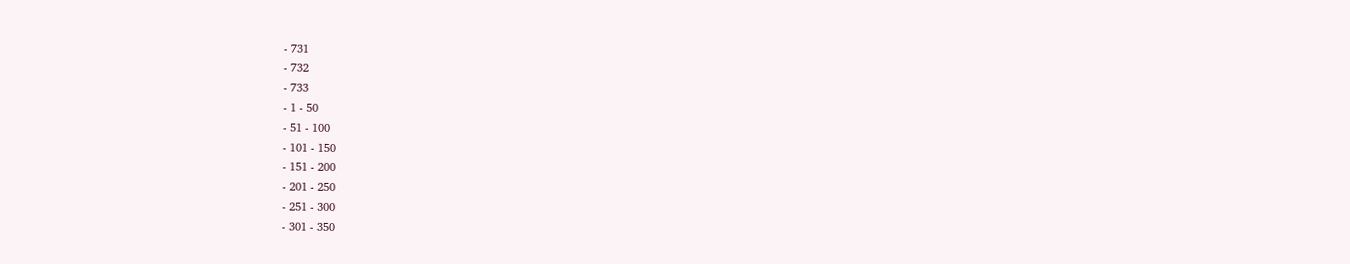- 731
- 732
- 733
- 1 - 50
- 51 - 100
- 101 - 150
- 151 - 200
- 201 - 250
- 251 - 300
- 301 - 350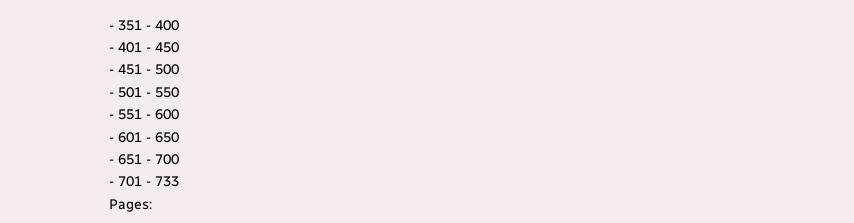- 351 - 400
- 401 - 450
- 451 - 500
- 501 - 550
- 551 - 600
- 601 - 650
- 651 - 700
- 701 - 733
Pages: